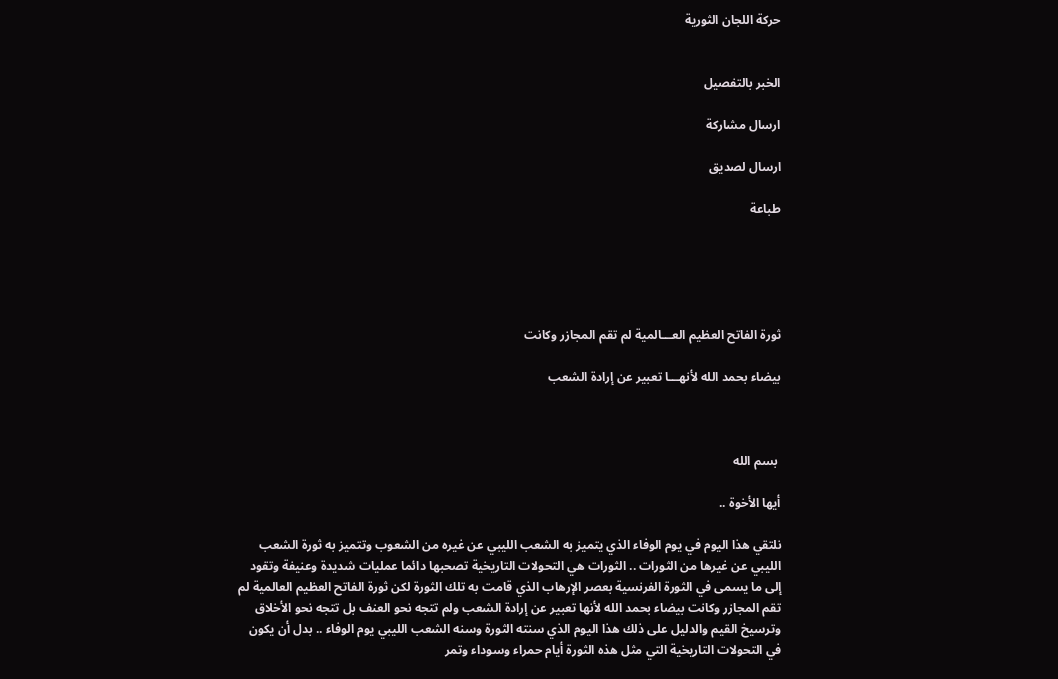حركة اللجان الثورية


الخبر بالتفصيل

ارسال مشاركة

ارسال لصديق

طباعة





ثورة الفاتح العظيم العـــالمية لم تقم المجازر وكانت

بيضاء بحمد الله لأنهـــا تعبير عن إرادة الشعب



 بسم الله

أيها الأخوة ..

نلتقي هذا اليوم في يوم الوفاء الذي يتميز به الشعب الليبي عن غيره من الشعوب وتتميز به ثورة الشعب الليبي عن غيرها من الثورات .. الثورات هي التحولات التاريخية تصحبها دائما عمليات شديدة وعنيفة وتقود إلى ما يسمى في الثورة الفرنسية بعصر الإرهاب الذي قامت به تلك الثورة لكن ثورة الفاتح العظيم العالمية لم تقم المجازر وكانت بيضاء بحمد الله لأنها تعبير عن إرادة الشعب ولم تتجه نحو العنف بل تتجه نحو الأخلاق وترسيخ القيم والدليل على ذلك هذا اليوم الذي سنته الثورة وسنه الشعب الليبي يوم الوفاء .. بدل أن يكون في التحولات التاريخية التي مثل هذه الثورة أيام حمراء وسوداء وتمر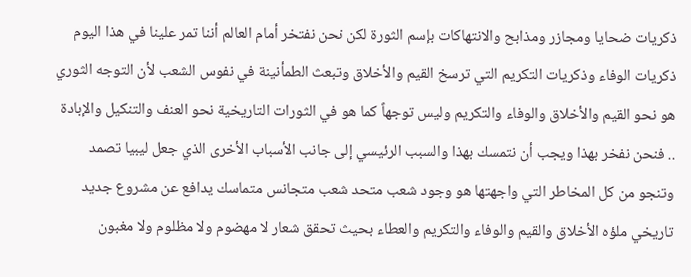ذكريات ضحايا ومجازر ومذابح والانتهاكات بإسم الثورة لكن نحن نفتخر أمام العالم أننا تمر علينا في هذا اليوم ذكريات الوفاء وذكريات التكريم التي ترسخ القيم والأخلاق وتبعث الطمأنينة في نفوس الشعب لأن التوجه الثوري هو نحو القيم والأخلاق والوفاء والتكريم وليس توجهاً كما هو في الثورات التاريخية نحو العنف والتنكيل والإبادة .. فنحن نفخر بهذا ويجب أن نتمسك بهذا والسبب الرئيسي إلى جانب الأسباب الأخرى الذي جعل ليبيا تصمد وتنجو من كل المخاطر التي واجهتها هو وجود شعب متحد شعب متجانس متماسك يدافع عن مشروع جديد تاريخي ملؤه الأخلاق والقيم والوفاء والتكريم والعطاء بحيث تحقق شعار لا مهضوم ولا مظلوم ولا مغبون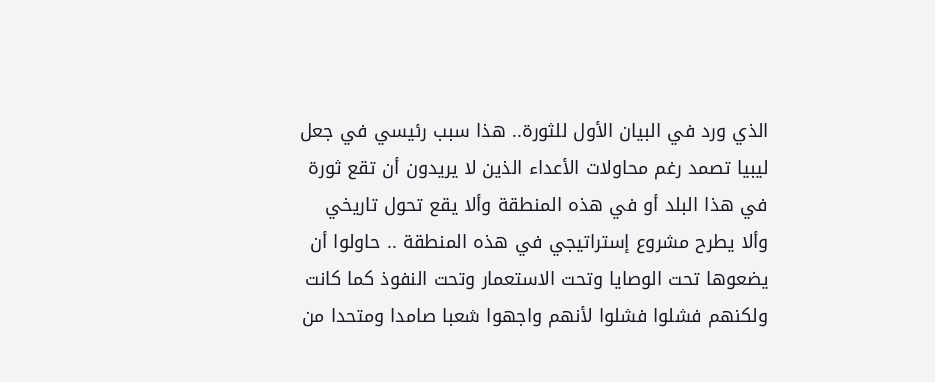الذي ورد في البيان الأول للثورة.. هذا سبب رئيسي في جعل ليبيا تصمد رغم محاولات الأعداء الذين لا يريدون أن تقع ثورة في هذا البلد أو في هذه المنطقة وألا يقع تحول تاريخي وألا يطرح مشروع إستراتيجي في هذه المنطقة .. حاولوا أن يضعوها تحت الوصايا وتحت الاستعمار وتحت النفوذ كما كانت ولكنهم فشلوا فشلوا لأنهم واجهوا شعبا صامدا ومتحدا من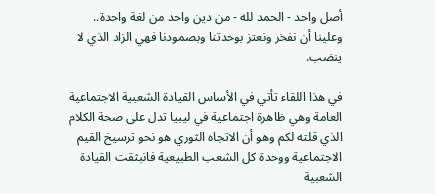أصل واحد - الحمد لله - من دين واحد من لغة واحدة.. وعلينا أن نفخر ونعتز بوحدتنا وبصمودنا فهي الزاد الذي لا ينضب.

في هذا اللقاء تأتي في الأساس القيادة الشعبية الاجتماعية العامة وهي ظاهرة اجتماعية في ليبيا تدل على صحة الكلام الذي قلته لكم وهو أن الاتجاه الثوري هو نحو ترسيخ القيم الاجتماعية ووحدة كل الشعب الطبيعية فانبثقت القيادة الشعبية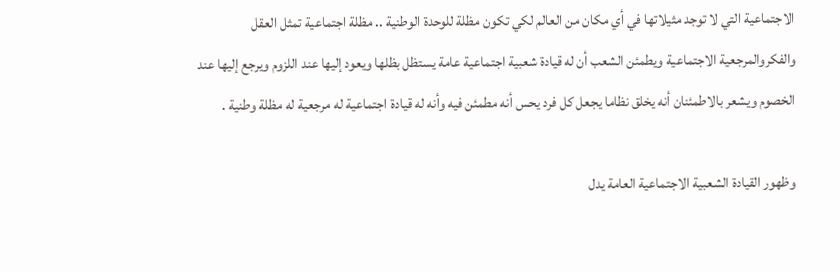الاجتماعية التي لا توجد مثيلاتها في أي مكان من العالم لكي تكون مظلة للوحدة الوطنية .. مظلة اجتماعية تمثل العقل والفكروالمرجعية الاجتماعية ويطمئن الشعب أن له قيادة شعبية اجتماعية عامة يستظل بظلها ويعود إليها عند اللزوم ويرجع إليها عند الخصوم ويشعر بالاطمئنان أنه يخلق نظاما يجعل كل فرد يحس أنه مطمئن فيه وأنه له قيادة اجتماعية له مرجعية له مظلة وطنية .

وظهور القيادة الشعبية الاجتماعية العامة يدل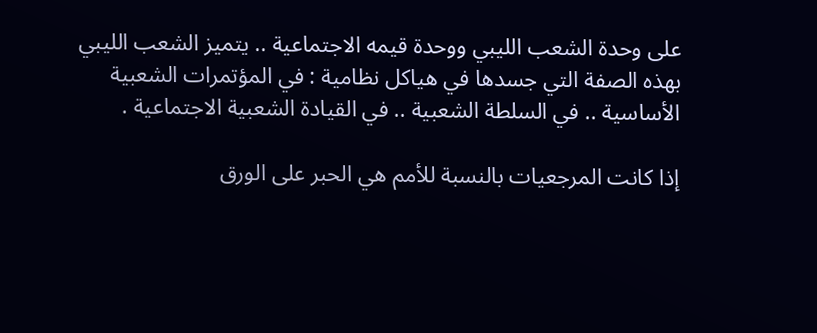على وحدة الشعب الليبي ووحدة قيمه الاجتماعية .. يتميز الشعب الليبي بهذه الصفة التي جسدها في هياكل نظامية : في المؤتمرات الشعبية الأساسية .. في السلطة الشعبية .. في القيادة الشعبية الاجتماعية .

إذا كانت المرجعيات بالنسبة للأمم هي الحبر على الورق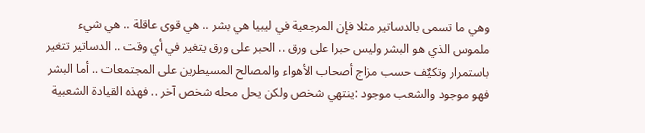وهي ما تسمى بالدساتير مثلا فإن المرجعية في ليبيا هي بشر .. هي قوى عاقلة .. هي شيء ملموس الذي هو البشر وليس حبرا على ورق .. الحبر على ورق يتغير في أي وقت .. الدساتير تتغير باستمرار وتكيٌف حسب مزاج أصحاب الأهواء والمصالح المسيطرين على المجتمعات .. أما البشر فهو موجود والشعب موجود :ينتهي شخص ولكن يحل محله شخص آخر .. فهذه القيادة الشعبية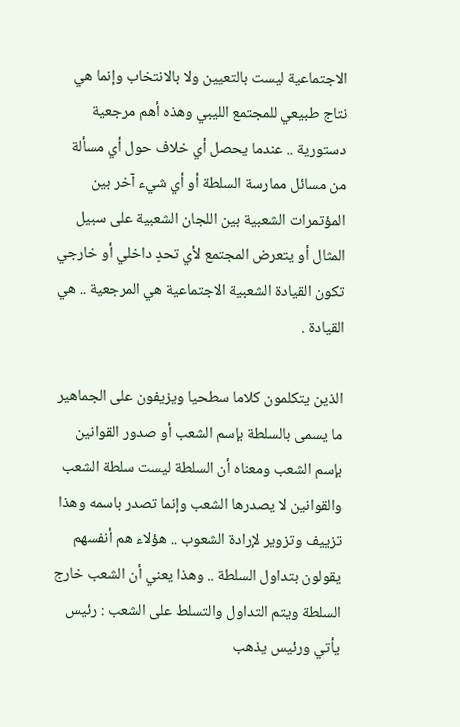الاجتماعية ليست بالتعيين ولا بالانتخاب وإنما هي نتاج طبيعي للمجتمع الليبي وهذه أهم مرجعية دستورية .. عندما يحصل أي خلاف حول أي مسألة من مسائل ممارسة السلطة أو أي شيء آخر بين المؤتمرات الشعبية بين اللجان الشعبية على سبيل المثال أو يتعرض المجتمع لأي تحدٍ داخلي أو خارجي تكون القيادة الشعبية الاجتماعية هي المرجعية .. هي القيادة .

الذين يتكلمون كلاما سطحيا ويزيفون على الجماهير ما يسمى بالسلطة بإسم الشعب أو صدور القوانين بإسم الشعب ومعناه أن السلطة ليست سلطة الشعب والقوانين لا يصدرها الشعب وإنما تصدر باسمه وهذا تزييف وتزوير لإرادة الشعوب .. هؤلاء هم أنفسهم يقولون بتداول السلطة .. وهذا يعني أن الشعب خارج السلطة ويتم التداول والتسلط على الشعب : رئيس يأتي ورئيس يذهب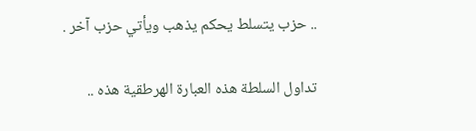.. حزب يتسلط يحكم يذهب ويأتي حزب آخر .

تداول السلطة هذه العبارة الهرطقية هذه ..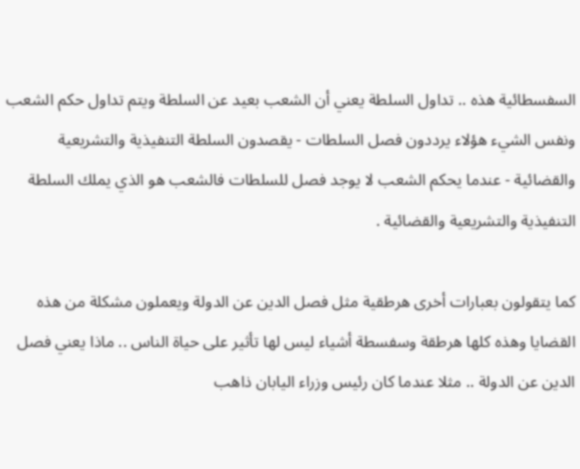السفسطائية هذه .. تداول السلطة يعني أن الشعب بعيد عن السلطة ويتم تداول حكم الشعب ونفس الشيء هؤلاء يرددون فصل السلطات - يقصدون السلطة التنفيذية والتشريعية والقضائية - عندما يحكم الشعب لا يوجد فصل للسلطات فالشعب هو الذي يملك السلطة التنفيذية والتشريعية والقضائية .

كما يتقولون بعبارات أخرى هرطقية مثل فصل الدين عن الدولة ويعملون مشكلة من هذه القضايا وهذه كلها هرطقة وسفسطة أشياء ليس لها تأثير على حياة الناس .. ماذا يعني فصل الدين عن الدولة .. مثلا عندما كان رئيس وزراء اليابان ذاهب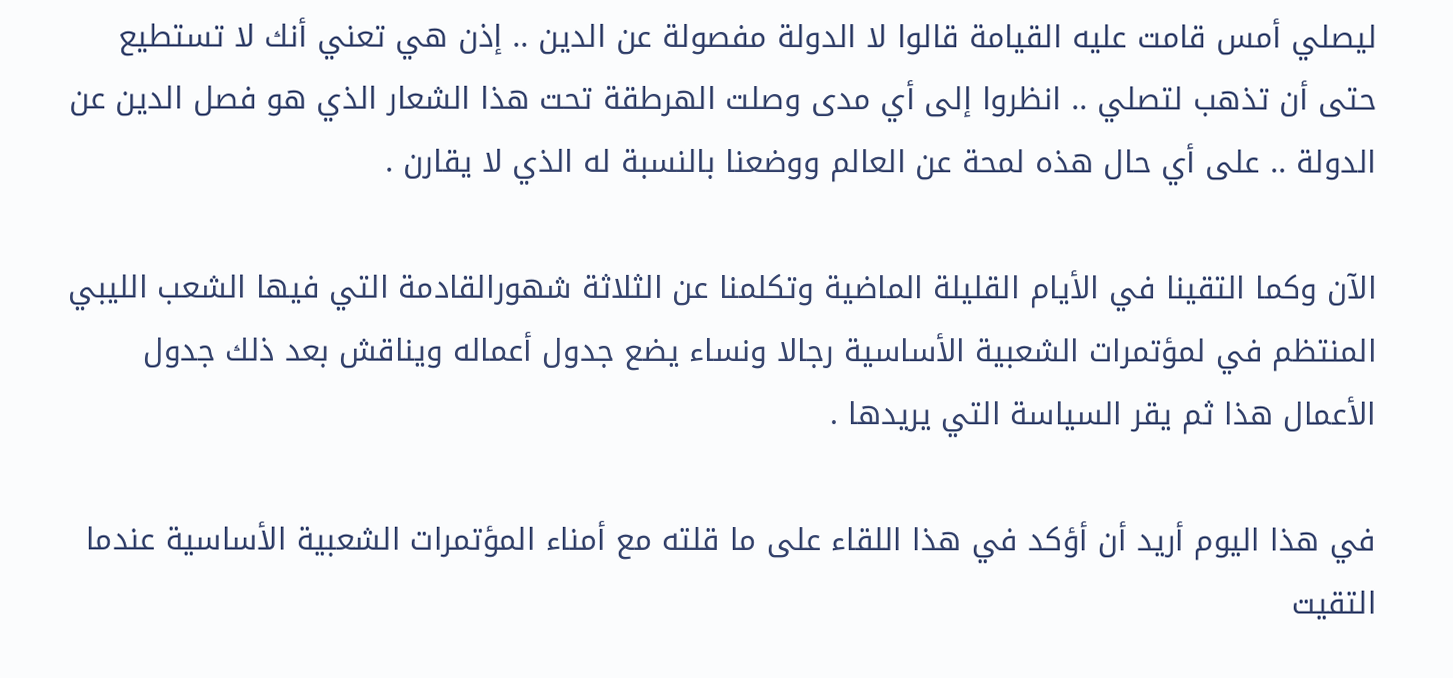ليصلي أمس قامت عليه القيامة قالوا لا الدولة مفصولة عن الدين .. إذن هي تعني أنك لا تستطيع حتى أن تذهب لتصلي .. انظروا إلى أي مدى وصلت الهرطقة تحت هذا الشعار الذي هو فصل الدين عن الدولة .. على أي حال هذه لمحة عن العالم ووضعنا بالنسبة له الذي لا يقارن .

الآن وكما التقينا في الأيام القليلة الماضية وتكلمنا عن الثلاثة شهورالقادمة التي فيها الشعب الليبي المنتظم في لمؤتمرات الشعبية الأساسية رجالا ونساء يضع جدول أعماله ويناقش بعد ذلك جدول الأعمال هذا ثم يقر السياسة التي يريدها .

في هذا اليوم أريد أن أؤكد في هذا اللقاء على ما قلته مع أمناء المؤتمرات الشعبية الأساسية عندما التقيت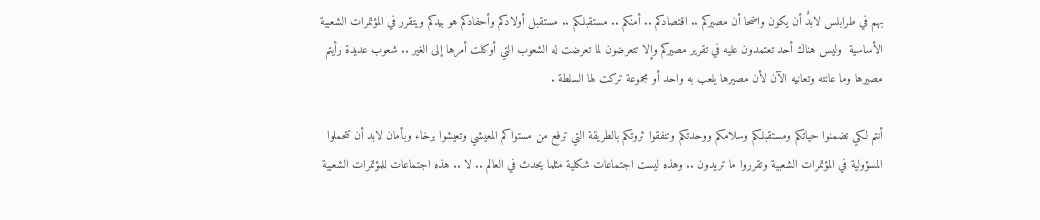بهم في طرابلس لابدٌ أن يكون واضحا أن مصيركم .. اقتصادكم .. أمنكم .. مستقبلكم .. مستقبل أولادكم وأحفادكم هو بيدكم ويتقرر في المؤتمرات الشعبية الأساسية  وليس هناك أحد تعتمدون عليه في تقرير مصيركم وإلا تتعرضون لما تعرضت له الشعوب التي أوكلت أمرها إلى الغير .. شعوب عديدة رأيتم مصيرها وما عانته وتعانيه الآن لأن مصيرها يلعب به واحد أو مجموعة تركت لها السلطة .

أنتم لكي تضمنوا حياتكم ومستقبلكم وسلامكم ووحدتكم وتنفقوا ثروتكم بالطريقة التي ترفع من مستواكم المعيشي وتعيشوا برخاء وبأمان لابد أن تتحملوا المسؤولية في المؤتمرات الشعبية وتقرروا ما تريدون .. وهذه ليست اجتماعات شكلية مثلما يحدث في العالم .. لا .. هذه اجتماعات للمؤتمرات الشعبية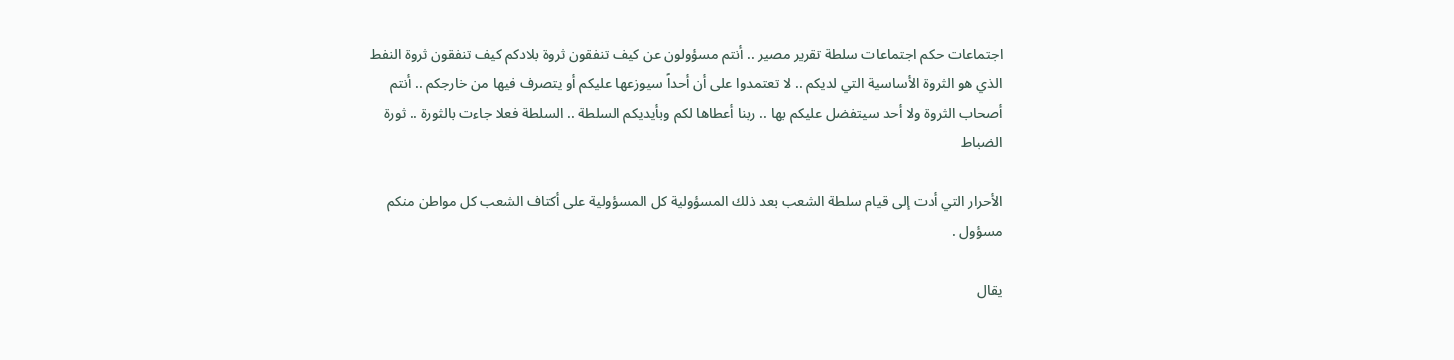اجتماعات حكم اجتماعات سلطة تقرير مصير .. أنتم مسؤولون عن كيف تنفقون ثروة بلادكم كيف تنفقون ثروة النفط الذي هو الثروة الأساسية التي لديكم .. لا تعتمدوا على أن أحداً سيوزعها عليكم أو يتصرف فيها من خارجكم .. أنتم أصحاب الثروة ولا أحد سيتفضل عليكم بها .. ربنا أعطاها لكم وبأيديكم السلطة .. السلطة فعلا جاءت بالثورة .. ثورة الضباط

الأحرار التي أدت إلى قيام سلطة الشعب بعد ذلك المسؤولية كل المسؤولية على أكتاف الشعب كل مواطن منكم مسؤول .

يقال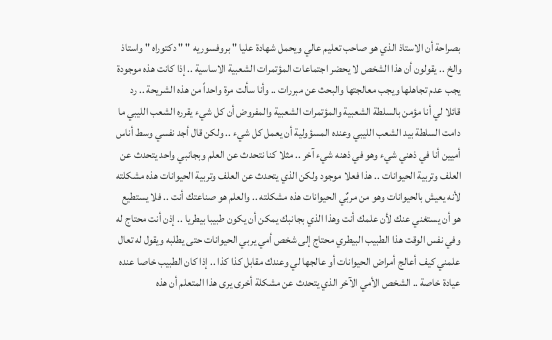بصراحة أن الاستاذ الذي هو صاحب تعليم عالي ويحمل شهادة عليا " بروفسوريه " " دكتوراه " واستاذ والخ .. يقولون أن هذا الشخص لا يحضر اجتماعات المؤتمرات الشعبية الاساسية .. إذا كانت هذه موجودة يجب عدم تجاهلها ويجب معالجتها والبحث عن مبررات .. وأنا سألت مرة واحداً من هذه الشريحة .. رد قائلا لي أنا مؤمن بالسلطة الشعبية والمؤتمرات الشعبية والمفروض أن كل شيء يقرره الشعب الليبي ما دامت السلطة بيد الشعب الليبي وعنده المسؤولية أن يعمل كل شيء .. ولكن قال أجد نفسي وسط أناس أميين أنا في ذهني شيء وهو في ذهنه شيء آخر .. مثلا كنا نتحدث عن العلم وبجانبي واحد يتحدث عن العلف وتربية الحيوانات .. هذا فعلا موجود ولكن الذي يتحدث عن العلف وتربية الحيوانات هذه مشكلته لأنه يعيش بالحيوانات وهو من مربٌي الحيوانات هذه مشكلته .. والعلم هو صناعتك أنت .. فلا يستطيع هو أن يستغني عنك لأن علمك أنت وهذا الذي بجانبك يمكن أن يكون طبيبا بيطريا .. إذن أنت محتاج له وفي نفس الوقت هذا الطبيب البيطري محتاج إلى شخص أمي يربي الحيوانات حتى يطلبه ويقول له تعال علمني كيف أعالج أمراض الحيوانات أو عالجها لي وعندك مقابل كذا كذا .. إذا كان الطبيب خاصا عنده عيادة خاصة .. الشخص الأمي الآخر الذي يتحدث عن مشكلة أخرى يرى هذا المتعلم أن هذه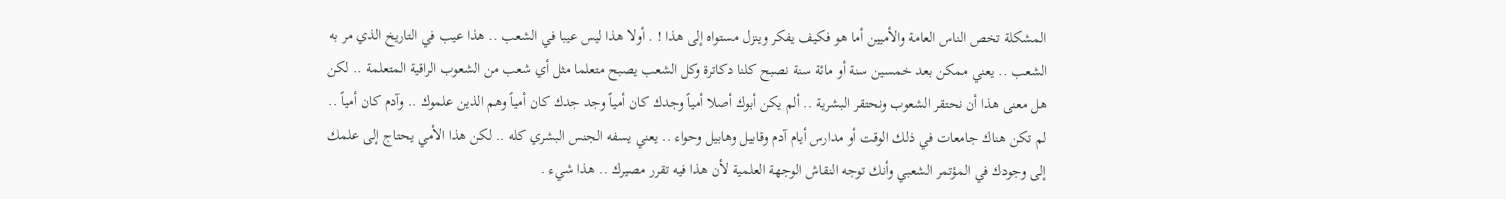المشكلة تخص الناس العامة والأميين أما هو فكيف يفكر وينزل مستواه إلى هذا ! . أولا هذا ليس عيبا في الشعب .. هذا عيب في التاريخ الذي مر به الشعب .. يعني ممكن بعد خمسين سنة أو مائة سنة نصبح كلنا دكاترة وكل الشعب يصبح متعلما مثل أي شعب من الشعوب الراقية المتعلمة .. لكن هل معنى هذا أن نحتقر الشعوب ونحتقر البشرية .. ألم يكن أبوك أصلا أمياً وجدك كان أمياً وجد جدك كان أمياً وهم الذين علموك .. وآدم كان أمياً .. لم تكن هناك جامعات في ذلك الوقت أو مدارس أيام آدم وقابيل وهابيل وحواء .. يعني يسفه الجنس البشري كله .. لكن هذا الأمي يحتاج إلى علمك إلى وجودك في المؤتمر الشعبي وأنك توجه النقاش الوجهة العلمية لأن هذا فيه تقرر مصيرك .. هذا شيء .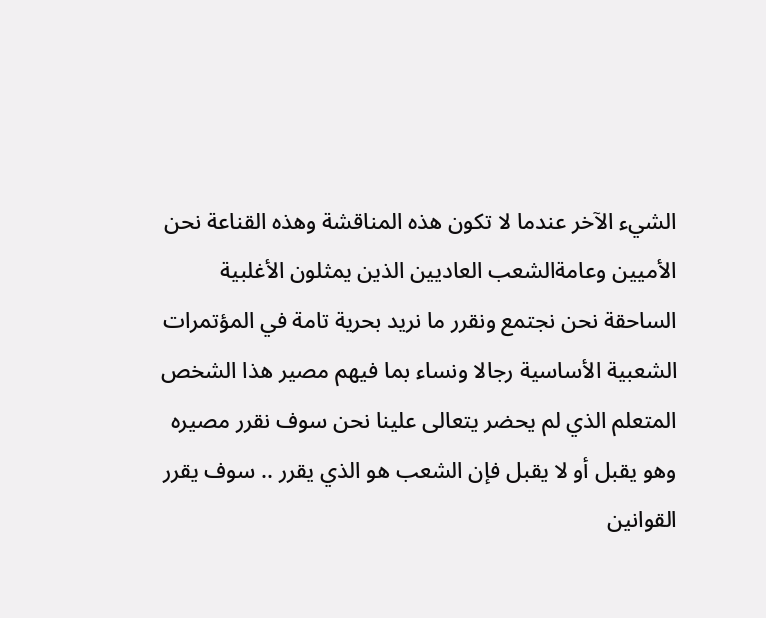الشيء الآخر عندما لا تكون هذه المناقشة وهذه القناعة نحن الأميين وعامةالشعب العاديين الذين يمثلون الأغلبية الساحقة نحن نجتمع ونقرر ما نريد بحرية تامة في المؤتمرات الشعبية الأساسية رجالا ونساء بما فيهم مصير هذا الشخص المتعلم الذي لم يحضر يتعالى علينا نحن سوف نقرر مصيره وهو يقبل أو لا يقبل فإن الشعب هو الذي يقرر .. سوف يقرر القوانين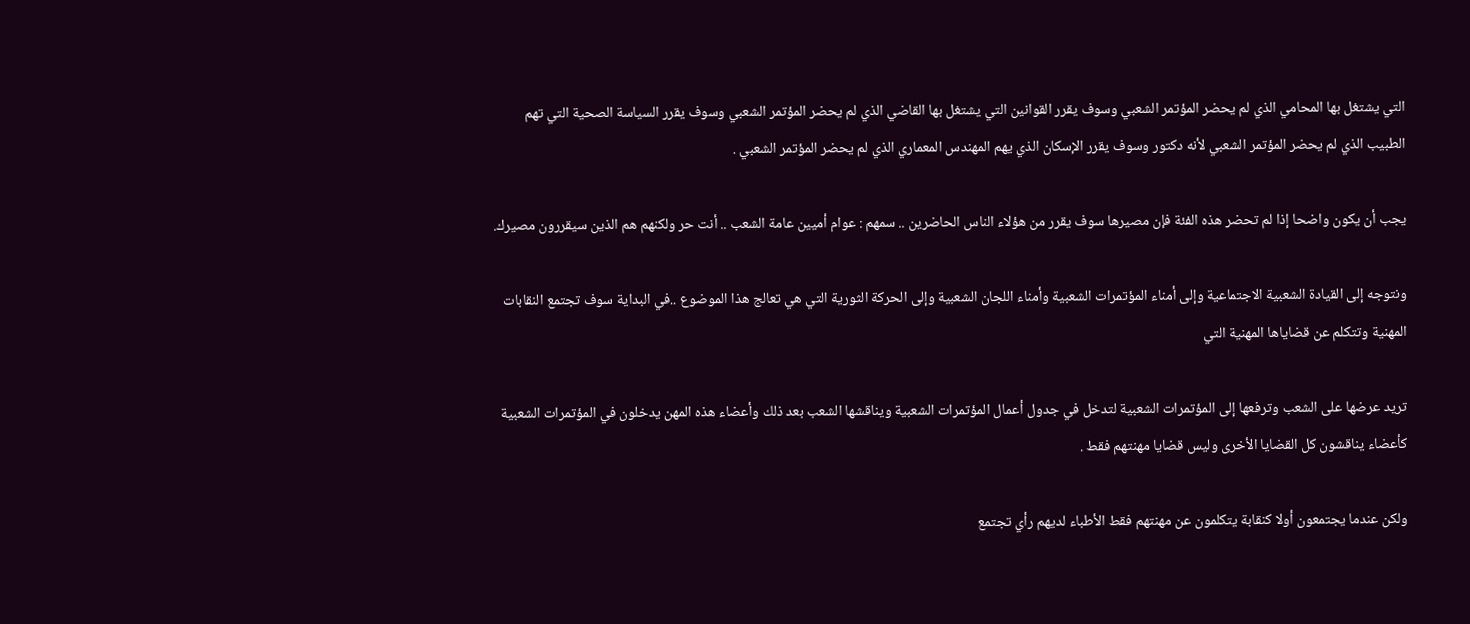التي يشتغل بها المحامي الذي لم يحضر المؤتمر الشعبي وسوف يقرر القوانين التي يشتغل بها القاضي الذي لم يحضر المؤتمر الشعبي وسوف يقرر السياسة الصحية التي تهم الطبيب الذي لم يحضر المؤتمر الشعبي لأنه دكتور وسوف يقرر الإسكان الذي يهم المهندس المعماري الذي لم يحضر المؤتمر الشعبي .

يجب أن يكون واضحا إذا لم تحضر هذه الفئة فإن مصيرها سوف يقرر من هؤلاء الناس الحاضرين .. سمهم : عوام أميين عامة الشعب .. أنت حر ولكنهم هم الذين سيقررون مصيرك.

ونتوجه إلى القيادة الشعبية الاجتماعية وإلى أمناء المؤتمرات الشعبية وأمناء اللجان الشعبية وإلى الحركة الثورية التي هي تعالج هذا الموضوع ..في البداية سوف تجتمع النقابات المهنية وتتكلم عن قضاياها المهنية التي

تريد عرضها على الشعب وترفعها إلى المؤتمرات الشعبية لتدخل في جدول أعمال المؤتمرات الشعبية ويناقشها الشعب بعد ذلك وأعضاء هذه المهن يدخلون في المؤتمرات الشعبية كأعضاء يناقشون كل القضايا الأخرى وليس قضايا مهنتهم فقط .

ولكن عندما يجتمعون أولا كنقابة يتكلمون عن مهنتهم فقط الأطباء لديهم رأي تجتمع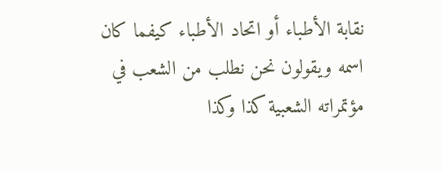نقابة الأطباء أو اتحاد الأطباء كيفما كان اسمه ويقولون نحن نطلب من الشعب في مؤتمراته الشعبية كذا وكذا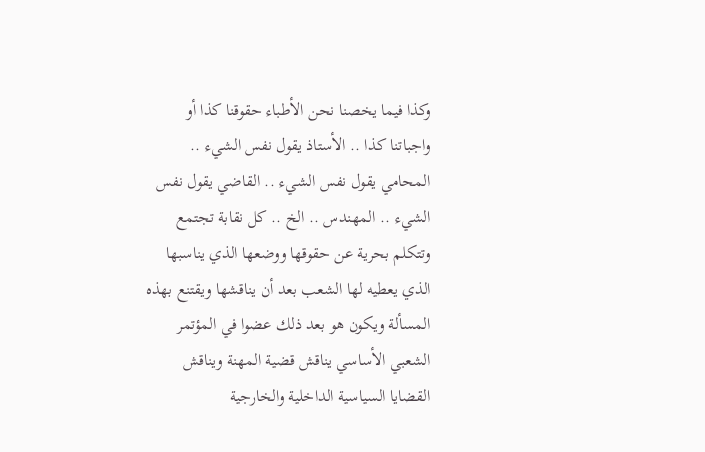وكذا فيما يخصنا نحن الأطباء حقوقنا كذا أو واجباتنا كذا .. الأستاذ يقول نفس الشيء .. المحامي يقول نفس الشيء .. القاضي يقول نفس الشيء .. المهندس .. الخ .. كل نقابة تجتمع وتتكلم بحرية عن حقوقها ووضعها الذي يناسبها الذي يعطيه لها الشعب بعد أن يناقشها ويقتنع بهذه المسألة ويكون هو بعد ذلك عضوا في المؤتمر الشعبي الأساسي يناقش قضية المهنة ويناقش القضايا السياسية الداخلية والخارجية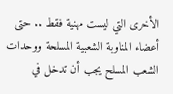الأخرى التي ليست مهنية فقط .. حتى أعضاء المناوبة الشعبية المسلحة ووحدات الشعب المسلح يجب أن تدخل في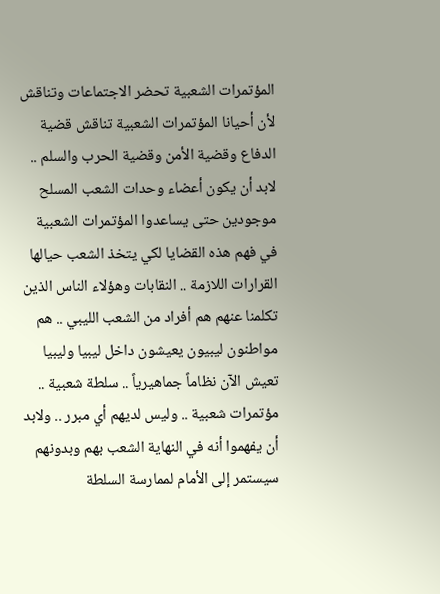المؤتمرات الشعبية تحضر الاجتماعات وتناقش لأن أحيانا المؤتمرات الشعبية تناقش قضية الدفاع وقضية الأمن وقضية الحرب والسلم .. لابد أن يكون أعضاء وحدات الشعب المسلح موجودين حتى يساعدوا المؤتمرات الشعبية في فهم هذه القضايا لكي يتخذ الشعب حيالها القرارات اللازمة .. النقابات وهؤلاء الناس الذين تكلمنا عنهم هم أفراد من الشعب الليبي .. هم مواطنون ليبيون يعيشون داخل ليبيا وليبيا تعيش الآن نظاماً جماهيرياً .. سلطة شعبية .. مؤتمرات شعبية .. وليس لديهم أي مبرر .. ولابد أن يفهموا أنه في النهاية الشعب بهم وبدونهم سيستمر إلى الأمام لممارسة السلطة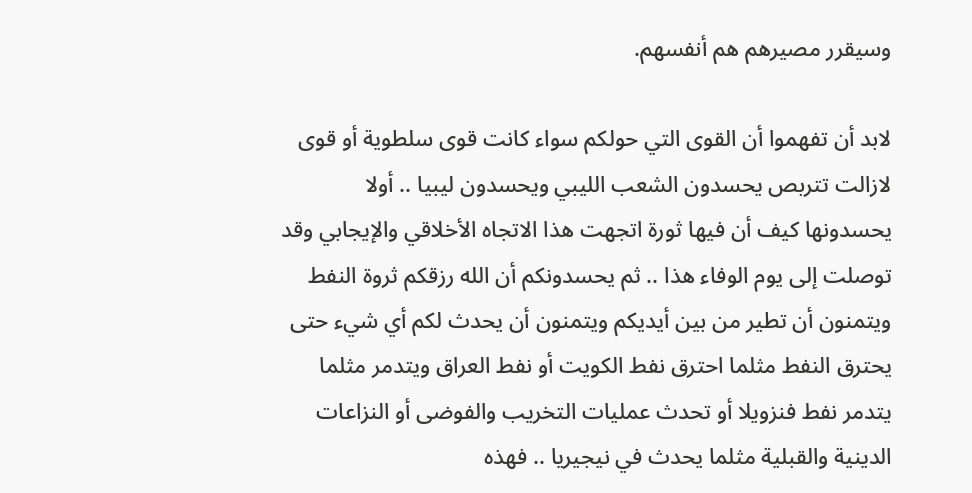وسيقرر مصيرهم هم أنفسهم.

لابد أن تفهموا أن القوى التي حولكم سواء كانت قوى سلطوية أو قوى لازالت تتربص يحسدون الشعب الليبي ويحسدون ليبيا .. أولا يحسدونها كيف أن فيها ثورة اتجهت هذا الاتجاه الأخلاقي والإيجابي وقد توصلت إلى يوم الوفاء هذا .. ثم يحسدونكم أن الله رزقكم ثروة النفط ويتمنون أن تطير من بين أيديكم ويتمنون أن يحدث لكم أي شيء حتى يحترق النفط مثلما احترق نفط الكويت أو نفط العراق ويتدمر مثلما يتدمر نفط فنزويلا أو تحدث عمليات التخريب والفوضى أو النزاعات الدينية والقبلية مثلما يحدث في نيجيريا .. فهذه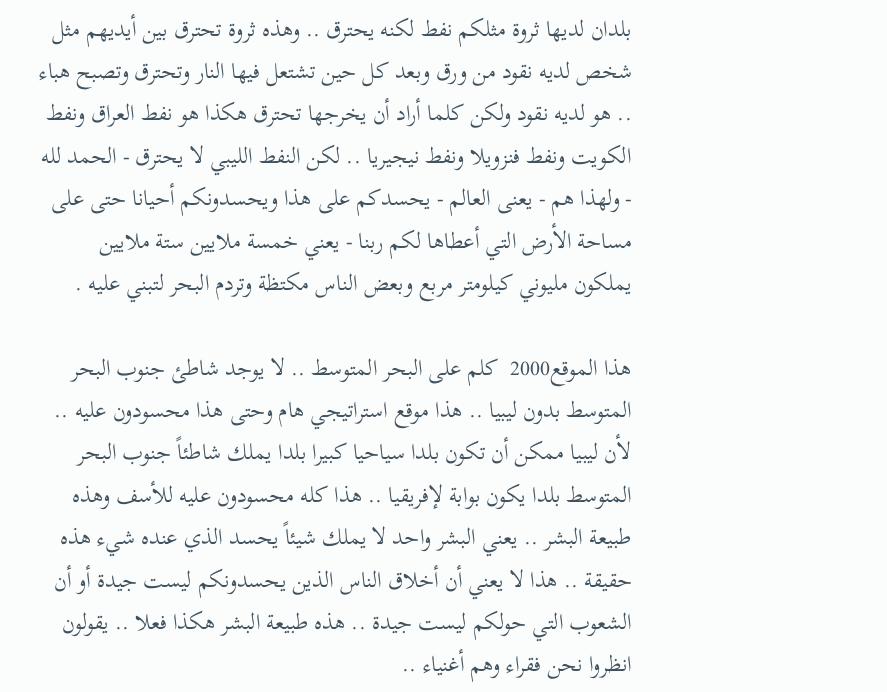بلدان لديها ثروة مثلكم نفط لكنه يحترق .. وهذه ثروة تحترق بين أيديهم مثل شخص لديه نقود من ورق وبعد كل حين تشتعل فيها النار وتحترق وتصبح هباء .. هو لديه نقود ولكن كلما أراد أن يخرجها تحترق هكذا هو نفط العراق ونفط الكويت ونفط فنزويلا ونفط نيجيريا .. لكن النفط الليبي لا يحترق - الحمد لله - ولهذا هم - يعنى العالم - يحسدكم على هذا ويحسدونكم أحيانا حتى على مساحة الأرض التي أعطاها لكم ربنا - يعني خمسة ملايين ستة ملايين يملكون مليوني كيلومتر مربع وبعض الناس مكتظة وتردم البحر لتبني عليه .

هذا الموقع2000  كلم على البحر المتوسط .. لا يوجد شاطئ جنوب البحر المتوسط بدون ليبيا .. هذا موقع استراتيجي هام وحتى هذا محسودون عليه .. لأن ليبيا ممكن أن تكون بلدا سياحيا كبيرا بلدا يملك شاطئاً جنوب البحر المتوسط بلدا يكون بوابة لإفريقيا .. هذا كله محسودون عليه للأسف وهذه طبيعة البشر .. يعني البشر واحد لا يملك شيئاً يحسد الذي عنده شيء هذه حقيقة .. هذا لا يعني أن أخلاق الناس الذين يحسدونكم ليست جيدة أو أن الشعوب التي حولكم ليست جيدة .. هذه طبيعة البشر هكذا فعلا .. يقولون انظروا نحن فقراء وهم أغنياء ..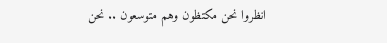انظروا نحن مكتظون وهم متوسعون .. نحن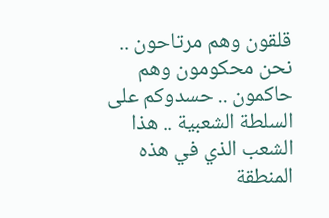قلقون وهم مرتاحون .. نحن محكومون وهم حاكمون .. حسدوكم على السلطة الشعبية .. هذا الشعب الذي في هذه المنطقة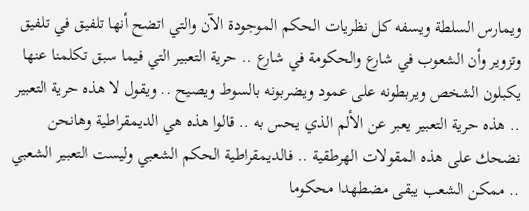ويمارس السلطة ويسفه كل نظريات الحكم الموجودة الآن والتي اتضح أنها تلفيق في تلفيق وتزوير وأن الشعوب في شارع والحكومة في شارع .. حرية التعبير التي فيما سبق تكلمنا عنها يكبلون الشخص ويربطونه على عمود ويضربونه بالسوط ويصيح .. ويقول لا هذه حرية التعبير .. هذه حرية التعبير يعبر عن الألم الذي يحس به .. قالوا هذه هي الديمقراطية وهانحن نضحك على هذه المقولات الهرطقية .. فالديمقراطية الحكم الشعبي وليست التعبير الشعبي .. ممكن الشعب يبقى مضطهدا محكوما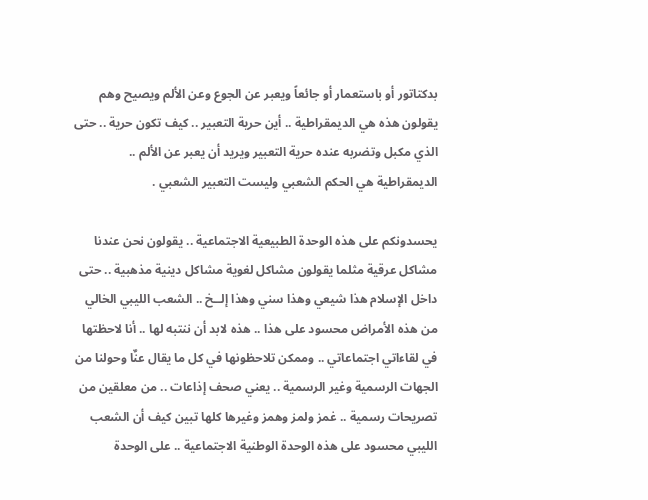بدكتاتور أو باستعمار أو جائعاً ويعبر عن الجوع وعن الألم ويصيح وهم يقولون هذه هي الديمقراطية .. أين حرية التعبير .. كيف تكون حرية .. حتى الذي مكبل وتضربه عنده حرية التعبير ويريد أن يعبر عن الألم .. الديمقراطية هي الحكم الشعبي وليست التعبير الشعبي .

يحسدونكم على هذه الوحدة الطبيعية الاجتماعية .. يقولون نحن عندنا مشاكل عرقية مثلما يقولون مشاكل لغوية مشاكل دينية مذهبية .. حتى داخل الإسلام هذا شيعي وهذا سني وهذا إلــخ .. الشعب الليبي الخالي من هذه الأمراض محسود على هذا .. هذه لابد أن ننتبه لها .. أنا لاحظتها في لقاءاتي اجتماعاتي .. وممكن تلاحظونها في كل ما يقال عنٌا وحولنا من الجهات الرسمية وغير الرسمية .. يعني صحف إذاعات .. من معلقين من تصريحات رسمية .. غمز ولمز وهمز وغيرها كلها تبين كيف أن الشعب الليبي محسود على هذه الوحدة الوطنية الاجتماعية .. على الوحدة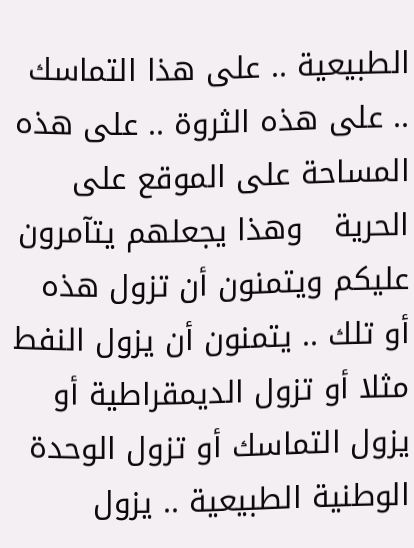الطبيعية .. على هذا التماسك .. على هذه الثروة .. على هذه المساحة على الموقع على الحرية   وهذا يجعلهم يتآمرون عليكم ويتمنون أن تزول هذه أو تلك .. يتمنون أن يزول النفط مثلا أو تزول الديمقراطية أو يزول التماسك أو تزول الوحدة الوطنية الطبيعية .. يزول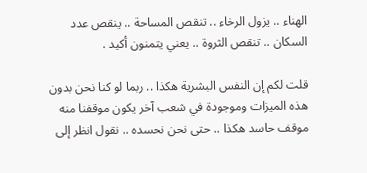الهناء .. يزول الرخاء .. تنقص المساحة .. ينقص عدد السكان .. تنقص الثروة .. يعني يتمنون أكيد .

قلت لكم إن النفس البشرية هكذا .. ربما لو كنا نحن بدون هذه الميزات وموجودة في شعب آخر يكون موقفنا منه موقف حاسد هكذا .. حتى نحن نحسده .. نقول انظر إلى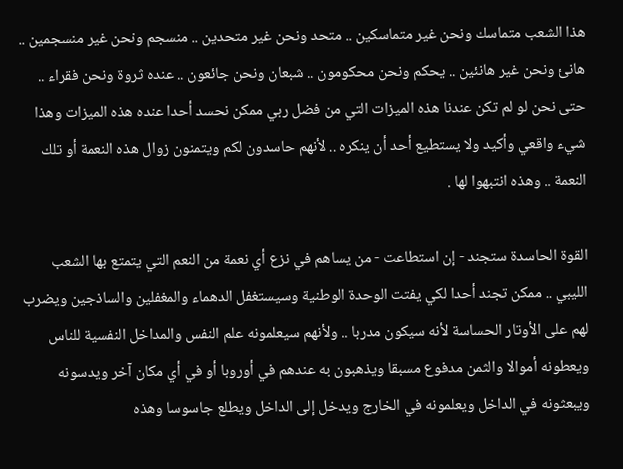هذا الشعب متماسك ونحن غير متماسكين .. متحد ونحن غير متحدين .. منسجم ونحن غير منسجمين .. هانئ ونحن غير هانئين .. يحكم ونحن محكومون .. شبعان ونحن جائعون .. عنده ثروة ونحن فقراء .. حتى نحن لو لم تكن عندنا هذه الميزات التي من فضل ربي ممكن نحسد أحدا عنده هذه الميزات وهذا شيء واقعي وأكيد ولا يستطيع أحد أن ينكره .. لأنهم حاسدون لكم ويتمنون زوال هذه النعمة أو تلك النعمة .. وهذه انتبهوا لها .

القوة الحاسدة ستجند - إن استطاعت - من يساهم في نزع أي نعمة من النعم التي يتمتع بها الشعب الليبي .. ممكن تجند أحدا لكي يفتت الوحدة الوطنية وسيستغفل الدهماء والمغفلين والساذجين ويضرب لهم على الأوتار الحساسة لأنه سيكون مدربا .. ولأنهم سيعلمونه علم النفس والمداخل النفسية للناس ويعطونه أموالا والثمن مدفوع مسبقا ويذهبون به عندهم في أوروبا أو في أي مكان آخر ويدسونه ويبعثونه في الداخل ويعلمونه في الخارج ويدخل إلى الداخل ويطلع جاسوسا وهذه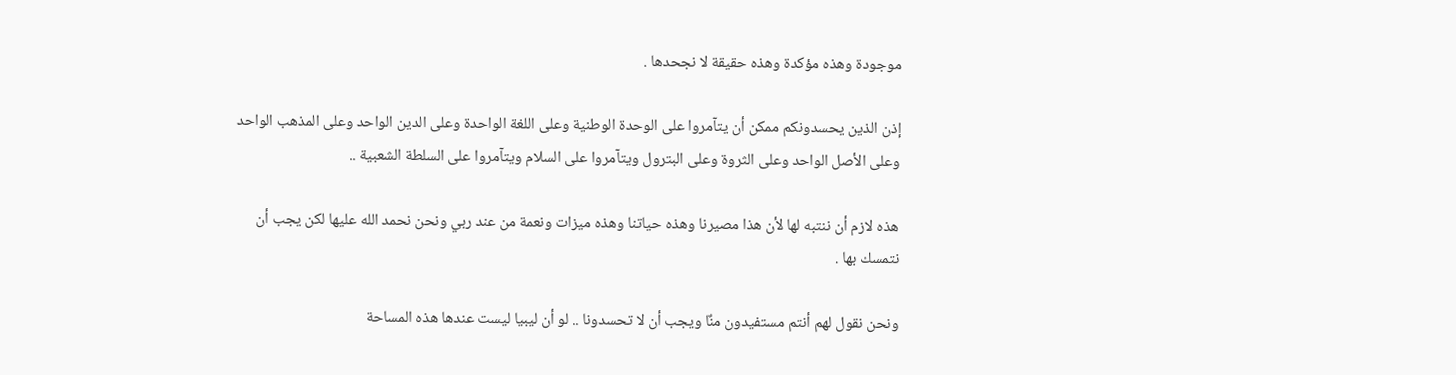موجودة وهذه مؤكدة وهذه حقيقة لا نجحدها .

إذن الذين يحسدونكم ممكن أن يتآمروا على الوحدة الوطنية وعلى اللغة الواحدة وعلى الدين الواحد وعلى المذهب الواحد وعلى الأصل الواحد وعلى الثروة وعلى البترول ويتآمروا على السلام ويتآمروا على السلطة الشعبية ..

هذه لازم أن ننتبه لها لأن هذا مصيرنا وهذه حياتنا وهذه ميزات ونعمة من عند ربي ونحن نحمد الله عليها لكن يجب أن نتمسك بها .

ونحن نقول لهم أنتم مستفيدون منٌا ويجب أن لا تحسدونا .. لو أن ليبيا ليست عندها هذه المساحة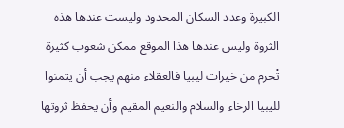الكبيرة وعدد السكان المحدود وليست عندها هذه الثروة وليس عندها هذا الموقع ممكن شعوب كثيرة تْحرم من خيرات ليبيا فالعقلاء منهم يجب أن يتمنوا لليبيا الرخاء والسلام والنعيم المقيم وأن يحفظ ثروتها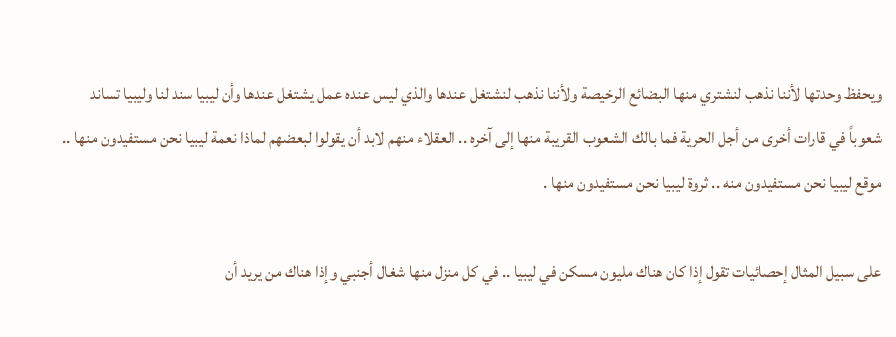ويحفظ وحدتها لأننا نذهب لنشتري منها البضائع الرخيصة ولأننا نذهب لنشتغل عندها والذي ليس عنده عمل يشتغل عندها وأن ليبيا سند لنا وليبيا تساند شعوباً في قارات أخرى من أجل الحرية فما بالك الشعوب القريبة منها إلى آخره .. العقلاء منهم لابد أن يقولوا لبعضهم لماذا نعمة ليبيا نحن مستفيدون منها .. موقع ليبيا نحن مستفيدون منه .. ثروة ليبيا نحن مستفيدون منها .

على سبيل المثال إحصائيات تقول إذا كان هناك مليون مسكن في ليبيا .. في كل منزل منها شغال أجنبي وإذا هناك من يريد أن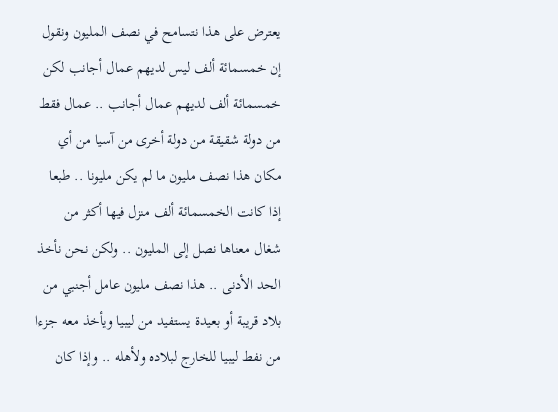يعترض على هذا نتسامح في نصف المليون ونقول إن خمسمائة ألف ليس لديهم عمال أجانب لكن خمسمائة ألف لديهم عمال أجانب .. عمال فقط من دولة شقيقة من دولة أخرى من آسيا من أي مكان هذا نصف مليون ما لم يكن مليونا .. طبعا إذا كانت الخمسمائة ألف منزل فيها أكثر من شغال معناها نصل إلى المليون .. ولكن نحن نأخذ الحد الأدنى .. هذا نصف مليون عامل أجنبي من بلاد قريبة أو بعيدة يستفيد من ليبيا ويأخذ معه جزءا من نفط ليبيا للخارج لبلاده ولأهله .. وإذا كان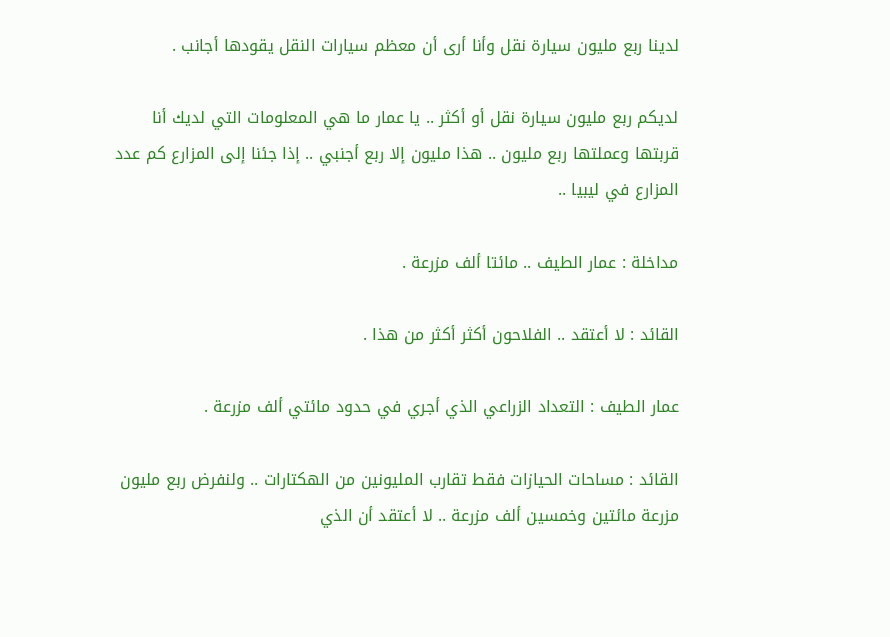لدينا ربع مليون سيارة نقل وأنا أرى أن معظم سيارات النقل يقودها أجانب .

لديكم ربع مليون سيارة نقل أو أكثر .. يا عمار ما هي المعلومات التي لديك أنا قربتها وعملتها ربع مليون .. هذا مليون إلا ربع أجنبي .. إذا جئنا إلى المزارع كم عدد المزارع في ليبيا ..

مداخلة : عمار الطيف .. مائتا ألف مزرعة .

القائد : لا أعتقد .. الفلاحون أكثر أكثر من هذا .

عمار الطيف : التعداد الزراعي الذي أجري في حدود مائتي ألف مزرعة .

القائد : مساحات الحيازات فقط تقارب المليونين من الهكتارات .. ولنفرض ربع مليون مزرعة مائتين وخمسين ألف مزرعة .. لا أعتقد أن الذي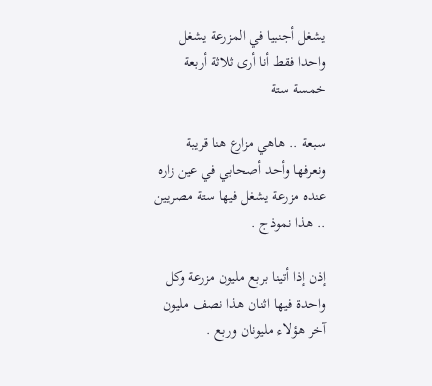يشغل أجنبيا في المزرعة يشغل واحدا فقط أنا أرى ثلاثة أربعة خمسة ستة

سبعة .. هاهي مزارع هنا قريبة ونعرفها وأحد أصحابي في عين زاره عنده مزرعة يشغل فيها ستة مصريين .. هذا نموذج .

إذن إذا أتينا بربع مليون مزرعة وكل واحدة فيها اثنان هذا نصف مليون آخر هؤلاء مليونان وربع .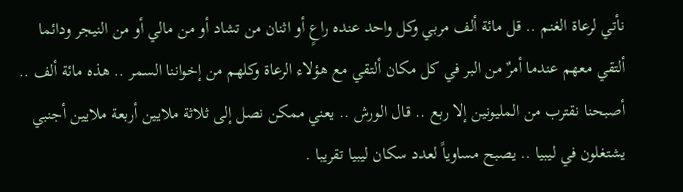نأتي لرعاة الغنم .. قل مائة ألف مربي وكل واحد عنده راعٍ أو اثنان من تشاد أو من مالي أو من النيجر ودائما ألتقي معهم عندما أمرٌ من البر في كل مكان ألتقي مع هؤلاء الرعاة وكلهم من إخواننا السمر .. هذه مائة ألف .. أصبحنا نقترب من المليونين إلا ربع .. قال الورش .. يعني ممكن نصل إلى ثلاثة ملايين أربعة ملايين أجنبي يشتغلون في ليبيا .. يصبح مساوياً لعدد سكان ليبيا تقريبا .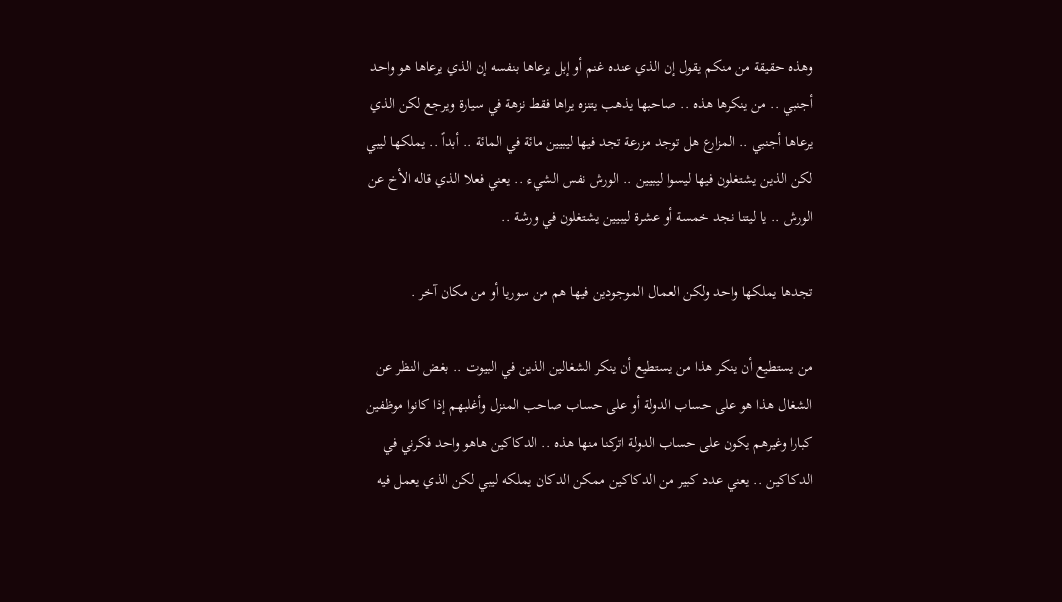وهذه حقيقة من منكم يقول إن الذي عنده غنم أو إبل يرعاها بنفسه إن الذي يرعاها هو واحد أجنبي .. من ينكرها هذه .. صاحبها يذهب يتنزه يراها فقط نزهة في سيارة ويرجع لكن الذي يرعاها أجنبي .. المزارع هل توجد مزرعة تجد فيها ليبيين مائة في المائة .. أبداً .. يملكها ليبي لكن الذين يشتغلون فيها ليسوا ليبيين .. الورش نفس الشيء .. يعني فعلا الذي قاله الأخ عن الورش .. يا ليتنا نجد خمسة أو عشرة ليبيين يشتغلون في ورشة ..

تجدها يملكها واحد ولكن العمال الموجودين فيها هم من سوريا أو من مكان آخر .

من يستطيع أن ينكر هذا من يستطيع أن ينكر الشغالين الذين في البيوت .. بغض النظر عن الشغال هذا هو على حساب الدولة أو على حساب صاحب المنزل وأغلبهم إذا كانوا موظفين كبارا وغيرهم يكون على حساب الدولة اتركنا منها هذه .. الدكاكين هاهو واحد فكرني في الدكاكين .. يعني عدد كبير من الدكاكين ممكن الدكان يملكه ليبي لكن الذي يعمل فيه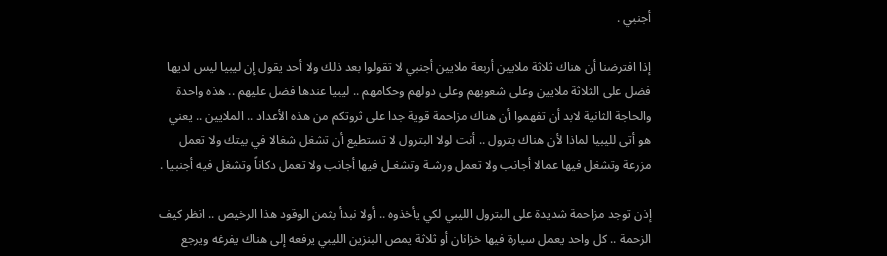أجنبي .

إذا افترضنا أن هناك ثلاثة ملايين أربعة ملايين أجنبي لا تقولوا بعد ذلك ولا أحد يقول إن ليبيا ليس لديها فضل على الثلاثة ملايين وعلى شعوبهم وعلى دولهم وحكامهم .. ليبيا عندها فضل عليهم .. هذه واحدة والحاجة الثانية لابد أن تفهموا أن هناك مزاحمة قوية جدا على ثروتكم من هذه الأعداد .. الملايين .. يعني هو أتى لليبيا لماذا لأن هناك بترول .. أنت لولا البترول لا تستطيع أن تشغل شغالا في بيتك ولا تعمل مزرعة وتشغل فيها عمالا أجانب ولا تعمل ورشـة وتشغـل فيها أجانب ولا تعمل دكاناً وتشغل فيه أجنبيا .

إذن توجد مزاحمة شديدة على البترول الليبي لكي يأخذوه .. أولا نبدأ بثمن الوقود هذا الرخيص .. انظر كيف الزحمة .. كل واحد يعمل سيارة فيها خزانان أو ثلاثة يمص البنزين الليبي يرفعه إلى هناك يفرغه ويرجع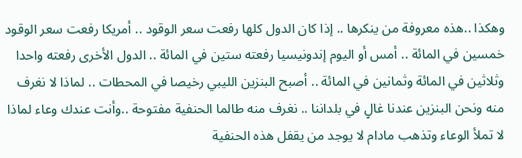وهكذا ..هذه معروفة من ينكرها .. إذا كان الدول كلها رفعت سعر الوقود .. أمريكا رفعت سعر الوقود خمسين في المائة .. أمس أو اليوم إندونيسيا رفعته ستين في المائة .. الدول الأخرى رفعته واحدا وثلاثين في المائة وثمانين في المائة .. أصبح البنزين الليبي رخيصا في المحطات .. لماذا لا نغرف منه ونحن البنزين عندنا غالٍ في بلداننا .. نغرف منه طالما الحنفية مفتوحة ..وأنت عندك وعاء لماذا لا تملأ الوعاء وتذهب مادام لا يوجد من يقفل هذه الحنفية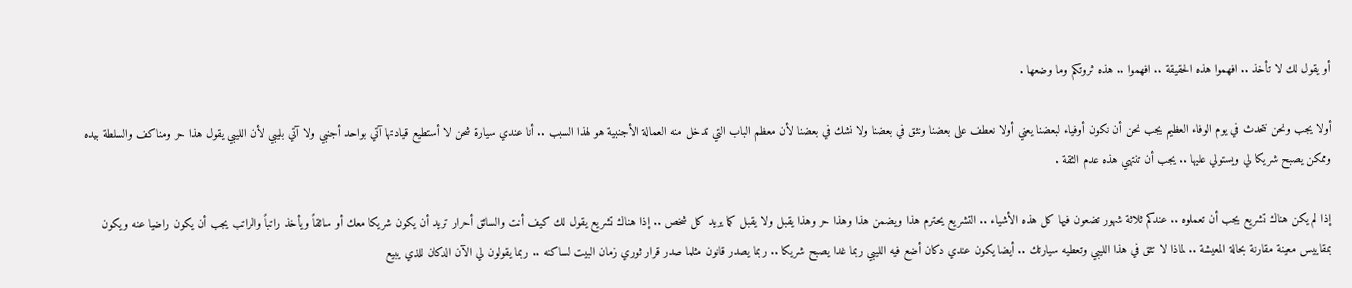أو يقول لك لا تأخذ .. افهموا هذه الحقيقة .. افهموا .. هذه ثروتكم وما وضعها .

أولا يجب ونحن نتحدث في يوم الوفاء العظيم يجب نحن أن نكون أوفياء لبعضنا يعني أولا نعطف على بعضنا ونثق في بعضنا ولا نشك في بعضنا لأن معظم الباب التي تدخل منه العمالة الأجنبية هو لهذا السبب .. أنا عندي سيارة شحن لا أستطيع قيادتها آتي بواحد أجنبي ولا آتي بليبي لأن الليبي يقول هذا حر ومناكف والسلطة بيده وممكن يصبح شريكا لي ويستولي عليها .. يجب أن تنتهي هذه عدم الثقة .

إذا لم يكن هناك تشريع يجب أن تعملوه .. عندكم ثلاثة شهور تضعون فيها كل هذه الأشياء .. التشريع يحترم هذا ويضمن هذا وهذا حر وهذا يقبل ولا يقبل كما يريد كل شخص .. إذا هناك تشريع يقول لك كيف أنت والسائق أحرار تريد أن يكون شريكا معك أو سائقاً ويأخذ راتباً والراتب يجب أن يكون راضيا عنه ويكون بمقاييس معينة مقارنة بحالة المعيشة .. لماذا لا تثق في هذا الليبي وتعطيه سيارتك .. أيضا يكون عندي دكان أضع فيه الليبي ربما غدا يصبح شريكا .. ربما يصدر قانون مثلما صدر قرار ثوري زمان البيت لساكنه .. ربما يقولون لي الآن الدكان للذي يبيع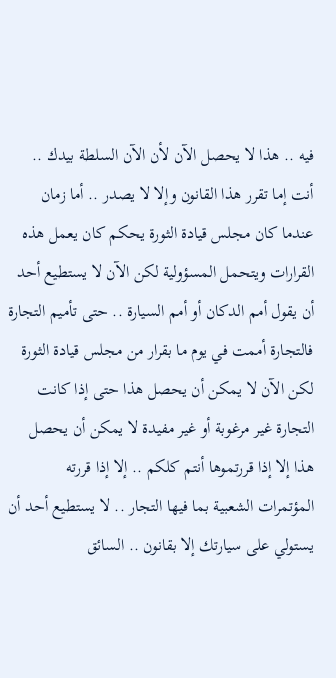فيه .. هذا لا يحصل الآن لأن الآن السلطة بيدك .. أنت إما تقرر هذا القانون وإلا لا يصدر .. أما زمان عندما كان مجلس قيادة الثورة يحكم كان يعمل هذه القرارات ويتحمل المسؤولية لكن الآن لا يستطيع أحد أن يقول أمم الدكان أو أمم السيارة .. حتى تأميم التجارة فالتجارة أممت في يوم ما بقرار من مجلس قيادة الثورة لكن الآن لا يمكن أن يحصل هذا حتى إذا كانت التجارة غير مرغوبة أو غير مفيدة لا يمكن أن يحصل هذا إلا إذا قررتموها أنتم كلكم .. إلا إذا قررته المؤتمرات الشعبية بما فيها التجار .. لا يستطيع أحد أن يستولي على سيارتك إلا بقانون .. السائق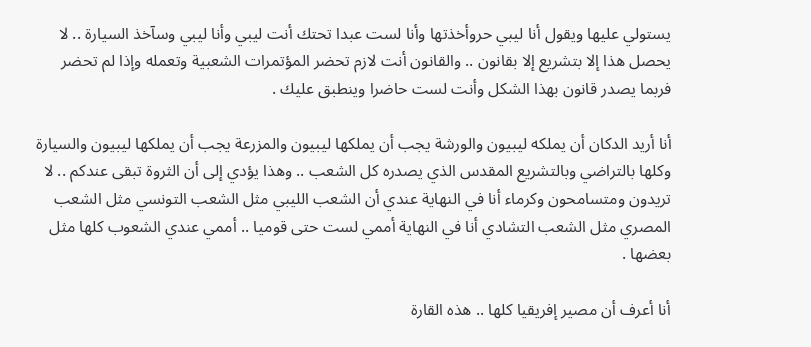يستولي عليها ويقول أنا ليبي حروأخذتها وأنا لست عبدا تحتك أنت ليبي وأنا ليبي وسآخذ السيارة .. لا يحصل هذا إلا بتشريع إلا بقانون .. والقانون أنت لازم تحضر المؤتمرات الشعبية وتعمله وإذا لم تحضر فربما يصدر قانون بهذا الشكل وأنت لست حاضرا وينطبق عليك .

أنا أريد الدكان أن يملكه ليبيون والورشة يجب أن يملكها ليبيون والمزرعة يجب أن يملكها ليبيون والسيارة وكلها بالتراضي وبالتشريع المقدس الذي يصدره كل الشعب .. وهذا يؤدي إلى أن الثروة تبقى عندكم .. لا تريدون ومتسامحون وكرماء أنا في النهاية عندي أن الشعب الليبي مثل الشعب التونسي مثل الشعب المصري مثل الشعب التشادي أنا في النهاية أممي لست حتى قوميا .. أممي عندي الشعوب كلها مثل بعضها .

أنا أعرف أن مصير إفريقيا كلها .. هذه القارة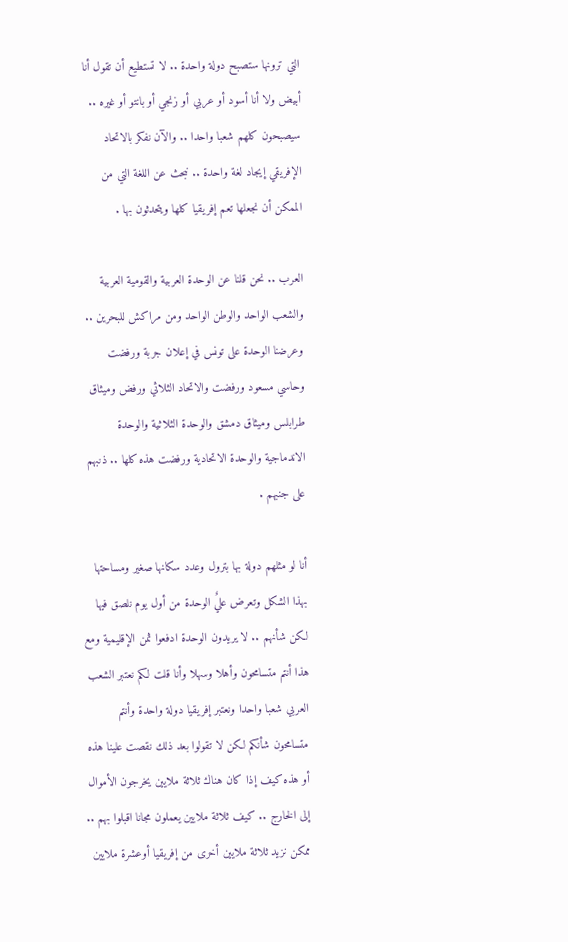التي ترونها ستصبح دولة واحدة .. لا تستطيع أن تقول أنا أبيض ولا أنا أسود أو عربي أو زنجي أو بانتو أو غيره .. سيصبحون كلهم شعبا واحدا .. والآن نفكر بالاتحاد الإفريقي إيجاد لغة واحدة .. نبحث عن اللغة التي من الممكن أن نجعلها تعم إفريقيا كلها ويتحدثون بها .

العرب .. نحن قلنا عن الوحدة العربية والقومية العربية والشعب الواحد والوطن الواحد ومن مراكش للبحرين .. وعرضنا الوحدة على تونس في إعلان جربة ورفضت وحاسي مسعود ورفضت والاتحاد الثلاثي ورفض وميثاق طرابلس وميثاق دمشق والوحدة الثلاثية والوحدة الاندماجية والوحدة الاتحادية ورفضت هذه كلها .. ذنبهم على جنبهم .

أنا لو مثلهم دولة بها بترول وعدد سكانها صغير ومساحتها بهذا الشكل وتعرض عليٌ الوحدة من أول يوم نلصق فيها لكن شأنهم .. لا يريدون الوحدة ادفعوا ثمن الإقليمية ومع هذا أنتم متسامحون وأهلا وسهلا وأنا قلت لكم نعتبر الشعب العربي شعبا واحدا ونعتبر إفريقيا دولة واحدة وأنتم متسامحون شأنكم لكن لا تقولوا بعد ذلك نقصت علينا هذه أو هذه كيف إذا كان هناك ثلاثة ملايين يخرجون الأموال إلى الخارج .. كيف ثلاثة ملايين يعملون مجانا اقبلوا بهم .. ممكن نزيد ثلاثة ملايين أخرى من إفريقيا أوعشرة ملايين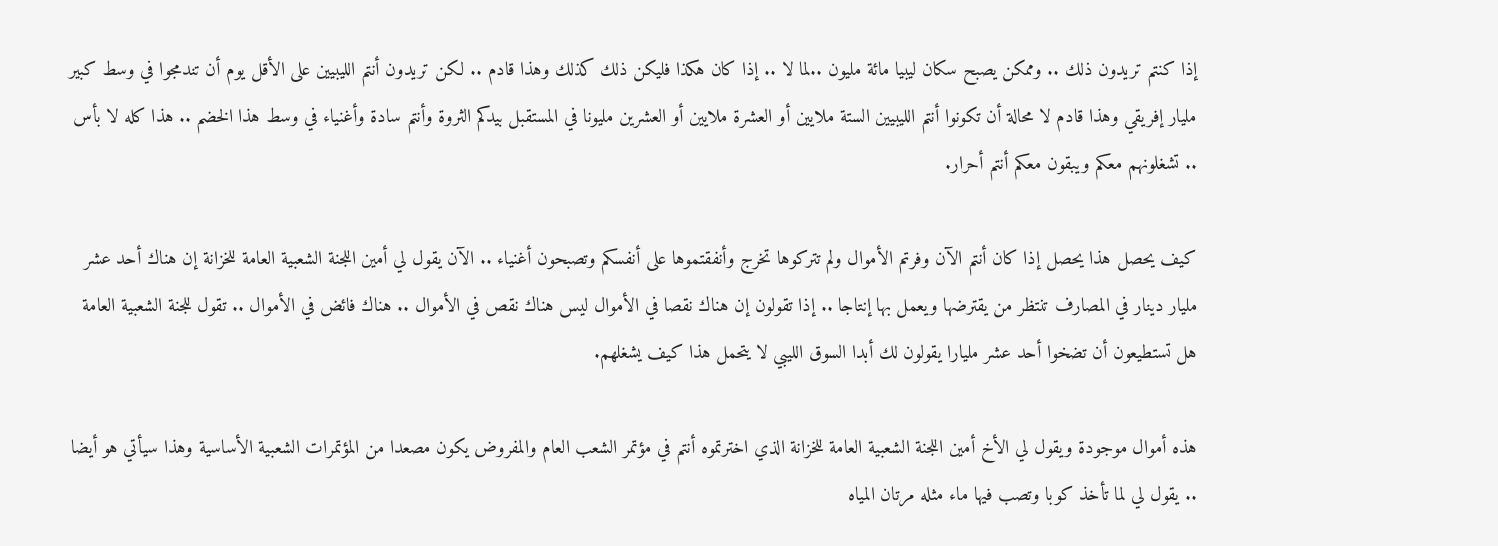إذا كنتم تريدون ذلك .. وممكن يصبح سكان ليبيا مائة مليون ..لما لا .. إذا كان هكذا فليكن ذلك كذلك وهذا قادم .. لكن تريدون أنتم الليبيين على الأقل يوم أن تندمجوا في وسط كبير مليار إفريقي وهذا قادم لا محالة أن تكونوا أنتم الليبيين الستة ملايين أو العشرة ملايين أو العشرين مليونا في المستقبل بيدكم الثروة وأنتم سادة وأغنياء في وسط هذا الخضم .. هذا كله لا بأس .. تشغلونهم معكم ويبقون معكم أنتم أحرار.

كيف يحصل هذا يحصل إذا كان أنتم الآن وفرتم الأموال ولم تتركوها تخرج وأنفقتموها على أنفسكم وتصبحون أغنياء .. الآن يقول لي أمين اللجنة الشعبية العامة للخزانة إن هناك أحد عشر مليار دينار في المصارف تنتظر من يقترضها ويعمل بها إنتاجا .. إذا تقولون إن هناك نقصا في الأموال ليس هناك نقص في الأموال .. هناك فائض في الأموال .. تقول للجنة الشعبية العامة هل تستطيعون أن تضخوا أحد عشر مليارا يقولون لك أبدا السوق الليبي لا يتحمل هذا كيف يشغلهم.

هذه أموال موجودة ويقول لي الأخ أمين اللجنة الشعبية العامة للخزانة الذي اخترتموه أنتم في مؤتمر الشعب العام والمفروض يكون مصعدا من المؤتمرات الشعبية الأساسية وهذا سيأتي هو أيضا .. يقول لي لما تأخذ كوبا وتصب فيها ماء مثله مرتان المياه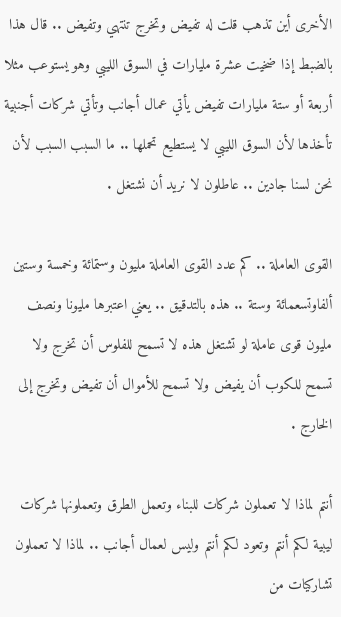الأخرى أين تذهب قلت له تفيض وتخرج تنتهي وتفيض .. قال هذا بالضبط إذا ضخيت عشرة مليارات في السوق الليبي وهو يستوعب مثلا أربعة أو ستة مليارات تفيض يأتي عمال أجانب وتأتي شركات أجنبية تأخذها لأن السوق الليبي لا يستطيع تحملها .. ما السبب السبب لأن نحن لسنا جادين .. عاطلون لا نريد أن نشتغل .

القوى العاملة .. كم عدد القوى العاملة مليون وستمائة وخمسة وستين ألفاوتسعمائة وستة .. هذه بالتدقيق .. يعني اعتبرها مليونا ونصف مليون قوى عاملة لو تشتغل هذه لا تسمح للفلوس أن تخرج ولا تسمح للكوب أن يفيض ولا تسمح للأموال أن تفيض وتخرج إلى الخارج .

أنتم لماذا لا تعملون شركات للبناء وتعمل الطرق وتعملونها شركات ليبية لكم أنتم وتعود لكم أنتم وليس لعمال أجانب .. لماذا لا تعملون تشاركيات من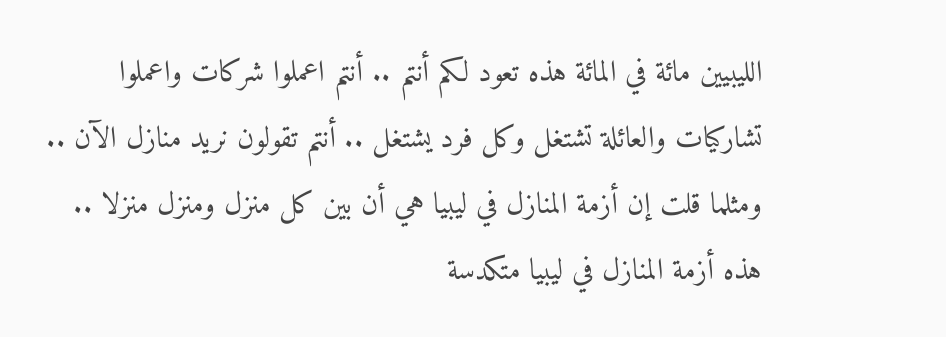الليبيين مائة في المائة هذه تعود لكم أنتم .. أنتم اعملوا شركات واعملوا تشاركيات والعائلة تشتغل وكل فرد يشتغل .. أنتم تقولون نريد منازل الآن .. ومثلما قلت إن أزمة المنازل في ليبيا هي أن بين كل منزل ومنزل منزلا .. هذه أزمة المنازل في ليبيا متكدسة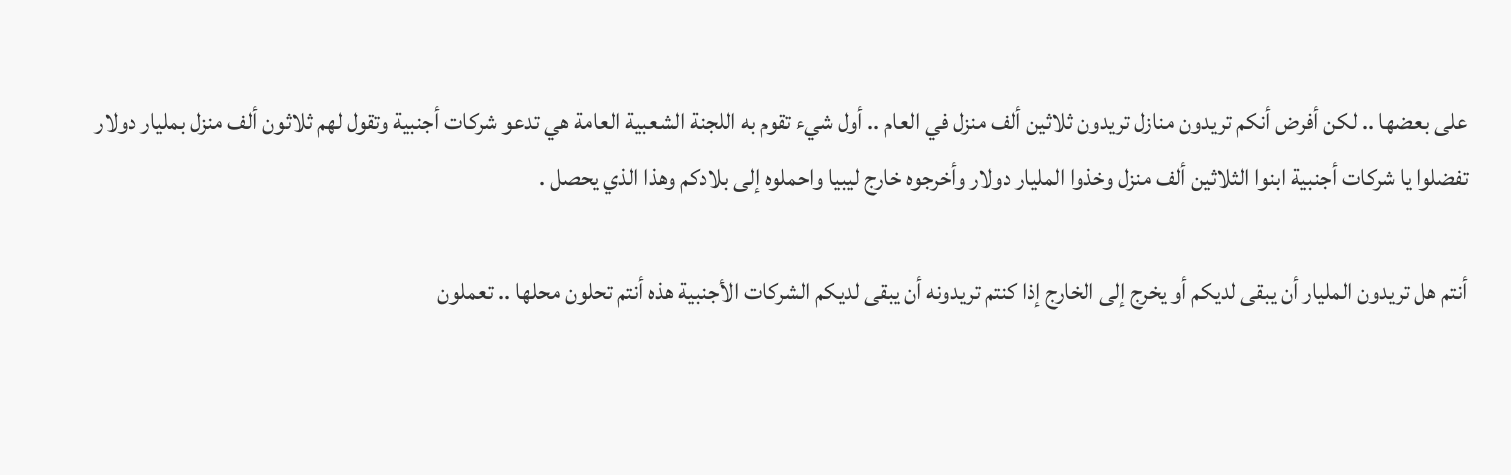على بعضها .. لكن أفرض أنكم تريدون منازل تريدون ثلاثين ألف منزل في العام .. أول شيء تقوم به اللجنة الشعبية العامة هي تدعو شركات أجنبية وتقول لهم ثلاثون ألف منزل بمليار دولار تفضلوا يا شركات أجنبية ابنوا الثلاثين ألف منزل وخذوا المليار دولار وأخرجوه خارج ليبيا واحملوه إلى بلادكم وهذا الذي يحصل .

أنتم هل تريدون المليار أن يبقى لديكم أو يخرج إلى الخارج إذا كنتم تريدونه أن يبقى لديكم الشركات الأجنبية هذه أنتم تحلون محلها .. تعملون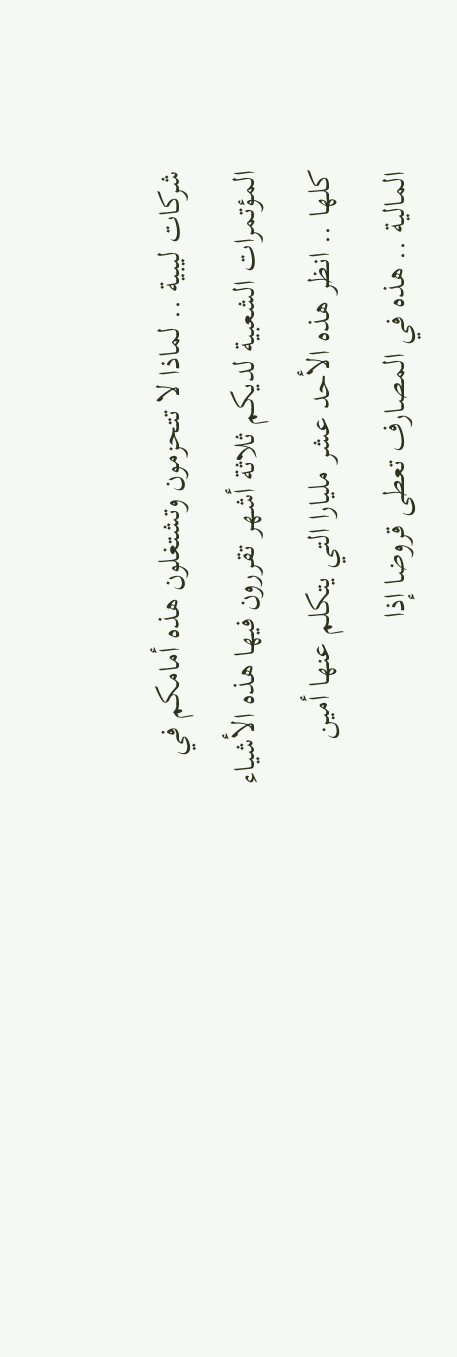شركات ليبية .. لماذا لا تتحزمون وتشتغلون هذه أمامكم في المؤتمرات الشعبية لديكم ثلاثة أشهر تقررون فيها هذه الأشياء كلها .. انظر هذه الأحد عشر مليارا التي يتكلم عنها أمين المالية .. هذه في المصارف تعطى قروضا إذا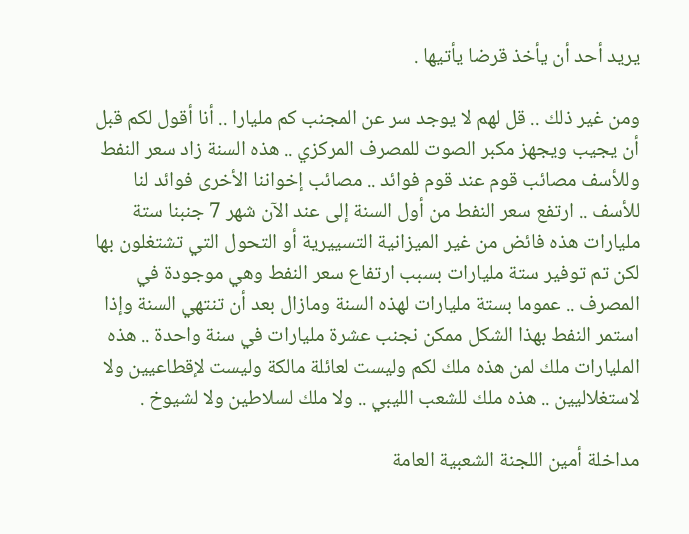يريد أحد أن يأخذ قرضا يأتيها .

ومن غير ذلك .. قل لهم لا يوجد سر عن المجنب كم مليارا .. أنا أقول لكم قبل أن يجيب ويجهز مكبر الصوت للمصرف المركزي .. هذه السنة زاد سعر النفط وللأسف مصائب قوم عند قوم فوائد .. مصائب إخواننا الأخرى فوائد لنا للأسف .. ارتفع سعر النفط من أول السنة إلى عند الآن شهر 7 جنبنا ستة مليارات هذه فائض من غير الميزانية التسييرية أو التحول التي تشتغلون بها لكن تم توفير ستة مليارات بسبب ارتفاع سعر النفط وهي موجودة في المصرف .. عموما بستة مليارات لهذه السنة ومازال بعد أن تنتهي السنة وإذا استمر النفط بهذا الشكل ممكن نجنب عشرة مليارات في سنة واحدة .. هذه المليارات ملك لمن هذه ملك لكم وليست لعائلة مالكة وليست لإقطاعيين ولا لاستغلاليين .. هذه ملك للشعب الليبي .. ولا ملك لسلاطين ولا لشيوخ .

مداخلة أمين اللجنة الشعبية العامة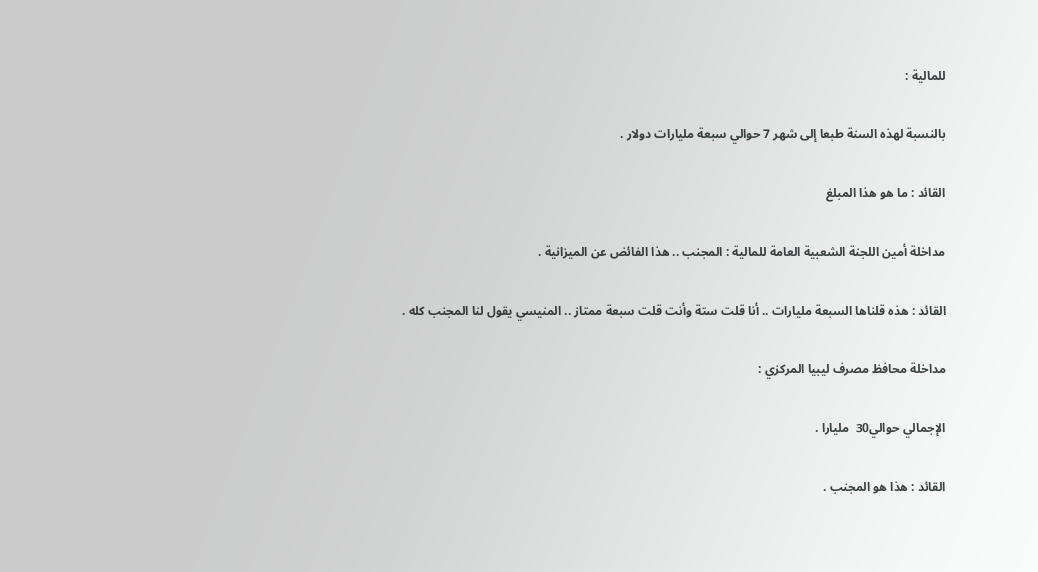للمالية :

بالنسبة لهذه السنة طبعا إلى شهر 7 حوالي سبعة مليارات دولار .

القائد : ما هو هذا المبلغ

مداخلة أمين اللجنة الشعبية العامة للمالية : المجنب .. هذا الفائض عن الميزانية .

القائد : هذه قلناها السبعة مليارات .. أنا قلت ستة وأنت قلت سبعة ممتاز .. المنيسي يقول لنا المجنب كله .

مداخلة محافظ مصرف ليبيا المركزي :

الإجمالي حوالي30  مليارا .

القائد : هذا هو المجنب .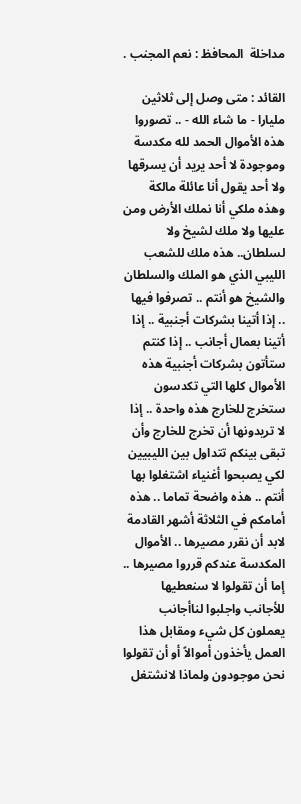مداخلة  المحافظ : نعم المجنب .

القائد : متى وصل إلى ثلاثين مليارا - ما شاء الله - .. تصوروا هذه الأموال الحمد لله مكدسة وموجودة لا أحد يريد أن يسرقها ولا أحد يقول أنا عائلة مالكة وهذه ملكي أنا نملك الأرض ومن عليها ولا ملك لشيخ ولا لسلطان.. هذه ملك للشعب الليبي الذي هو الملك والسلطان والشيخ هو أنتم .. تصرفوا فيها .. إذا أتينا بشركات أجنبية .. إذا أتينا بعمال أجانب .. إذا كنتم ستأتون بشركات أجنبية هذه الأموال كلها التي تكدسون ستخرج للخارج هذه واحدة .. إذا لا تريدونها أن تخرج للخارج وأن تبقى بينكم تتداول بين الليبيين لكي يصبحوا أغنياء اشتغلوا بها أنتم .. هذه واضحة تماما .. هذه أمامكم في الثلاثة أشهر القادمة لابد أن نقرر مصيرها .. الأموال المكدسة عندكم قرروا مصيرها .. إما أن تقولوا لا سنعطيها للأجانب واجلبوا لناأجانب يعملون كل شيء ومقابل هذا العمل يأخذون أموالاً أو أن تقولوا نحن موجودون ولماذا لانشتغل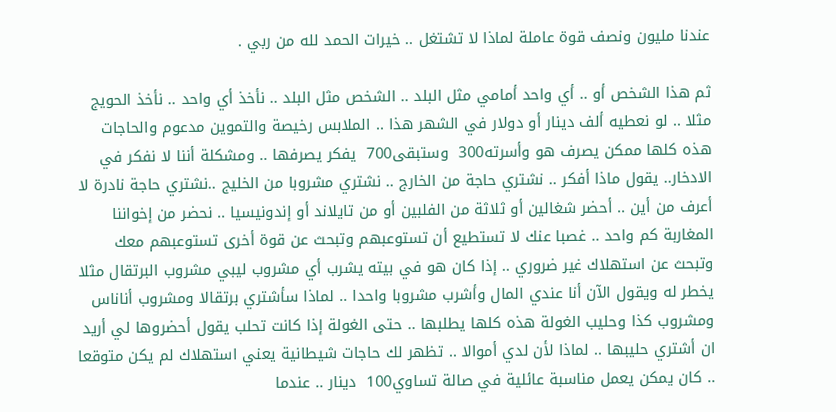عندنا مليون ونصف قوة عاملة لماذا لا تشتغل .. خيرات الحمد لله من ربي .

ثم هذا الشخص أو .. أي واحد أمامي مثل البلد .. الشخص مثل البلد .. نأخذ أي واحد .. نأخذ الحويج مثلا .. لو نعطيه ألف دينار أو دولار في الشهر هذا .. الملابس رخيصة والتموين مدعوم والحاجات هذه كلها ممكن يصرف هو وأسرته300  وستبقى700  يفكر يصرفها .. ومشكلة أننا لا نفكر في الادخار.. يقول ماذا أفكر .. نشتري حاجة من الخارج .. نشتري مشروبا من الخليج ..نشتري حاجة نادرة لا أعرف من أين .. أحضر شغالين أو ثلاثة من الفلبين أو من تايلاند أو إندونيسيا .. نحضر من إخواننا المغاربة كم واحد .. غصبا عنك لا تستطيع أن تستوعبهم وتبحث عن قوة أخرى تستوعبهم معك وتبحث عن استهلاك غير ضروري .. إذا كان هو في بيته يشرب أي مشروب ليبي مشروب البرتقال مثلا يخطر له ويقول الآن أنا عندي المال وأشرب مشروبا واحدا .. لماذا سأشتري برتقالا ومشروب أناناس ومشروب كذا وحليب الغولة هذه كلها يطلبها .. حتى الغولة إذا كانت تحلب يقول أحضروها لي أريد ان أشتري حليبها .. لماذا لأن لدي أموالا .. تظهر لك حاجات شيطانية يعني استهلاك لم يكن متوقعا .. كان يمكن يعمل مناسبة عائلية في صالة تساوي100  دينار .. عندما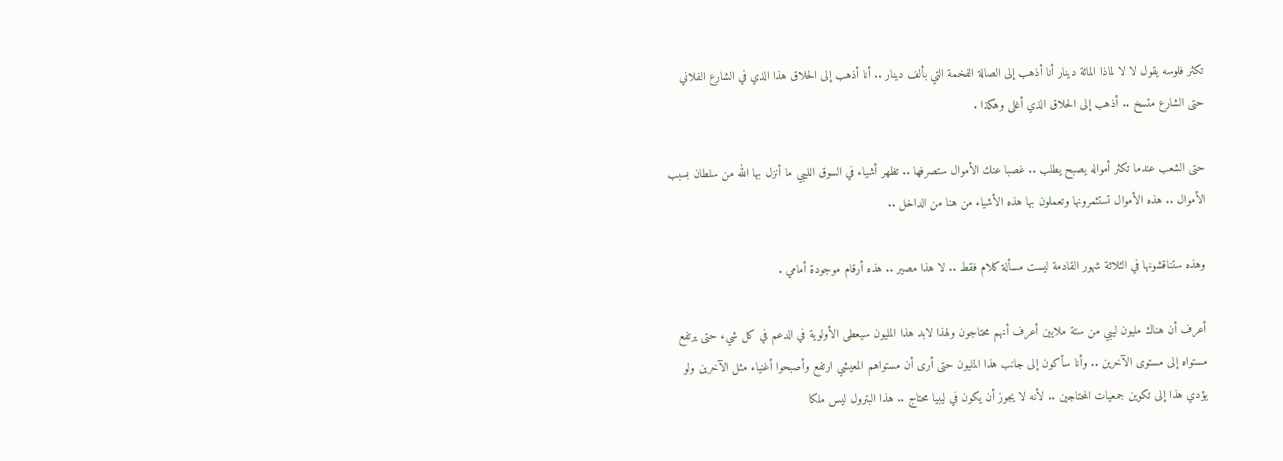تكثر فلوسه يقول لا لا لماذا المائة دينار أنا أذهب إلى الصالة الفخمة التي بألف دينار .. أنا أذهب إلى الحلاق هذا الذي في الشارع الفلاني حتى الشارع متسخ .. أذهب إلى الحلاق الذي أغلى وهكذا .

حتى الشعب عندما تكثر أمواله يصبح يطلب .. غصبا عنك الأموال ستصرفها .. تظهر أشياء في السوق الليبي ما أنزل بها الله من سلطان بسبب الأموال .. هذه الأموال تستثمرونها وتعملون بها هذه الأشياء من هنا من الداخل ..

وهذه ستناقشونها في الثلاثة شهور القادمة ليست مسألة كلام فقط .. لا هذا مصير .. هذه أرقام موجودة أمامي .

أعرف أن هناك مليون ليبي من ستة ملايين أعرف أنهم محتاجون ولهذا لابد هذا المليون سيعطى الأولوية في الدعم في كل شيء حتى يرتفع مستواه إلى مستوى الآخرين .. وأنا سأكون إلى جانب هذا المليون حتى أرى أن مستواهم المعيشي ارتفع وأصبحوا أغنياء مثل الآخرين ولو يؤدي هذا إلى تكوين جمعيات المحتاجين .. لأنه لا يجوز أن يكون في ليبيا محتاج .. هذا البترول ليس ملكا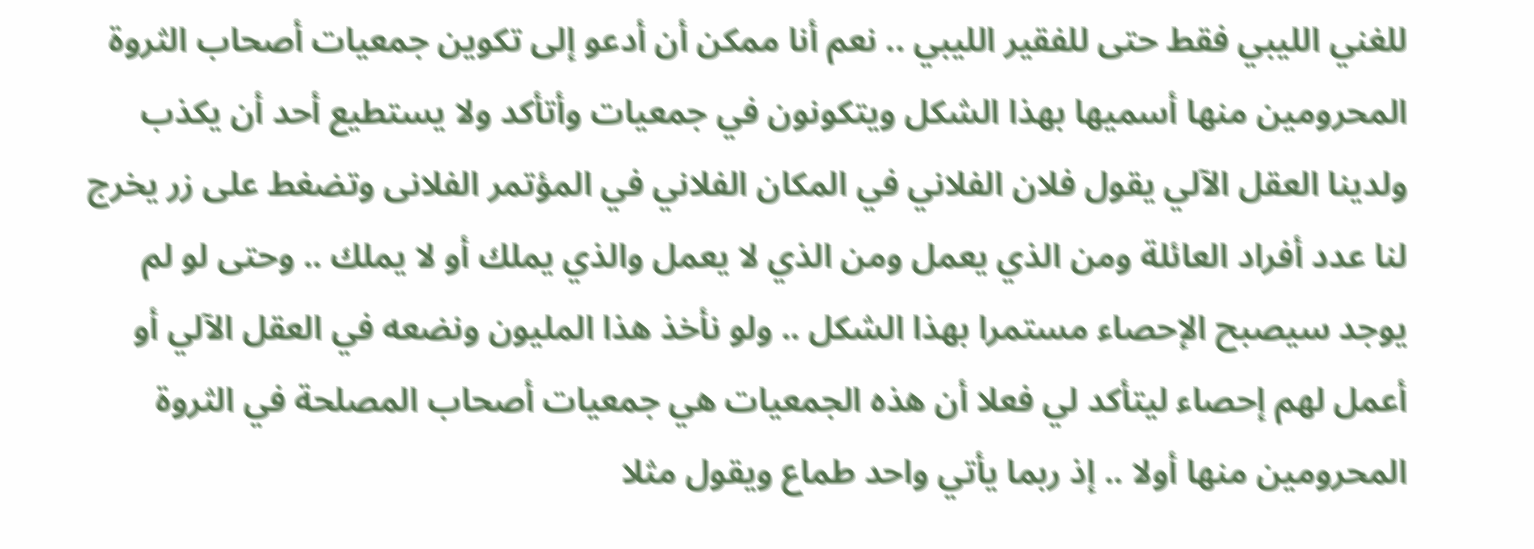للغني الليبي فقط حتى للفقير الليبي .. نعم أنا ممكن أن أدعو إلى تكوين جمعيات أصحاب الثروة المحرومين منها أسميها بهذا الشكل ويتكونون في جمعيات وأتأكد ولا يستطيع أحد أن يكذب ولدينا العقل الآلي يقول فلان الفلاني في المكان الفلاني في المؤتمر الفلانى وتضغط على زر يخرج لنا عدد أفراد العائلة ومن الذي يعمل ومن الذي لا يعمل والذي يملك أو لا يملك .. وحتى لو لم يوجد سيصبح الإحصاء مستمرا بهذا الشكل .. ولو نأخذ هذا المليون ونضعه في العقل الآلي أو أعمل لهم إحصاء ليتأكد لي فعلا أن هذه الجمعيات هي جمعيات أصحاب المصلحة في الثروة المحرومين منها أولا .. إذ ربما يأتي واحد طماع ويقول مثلا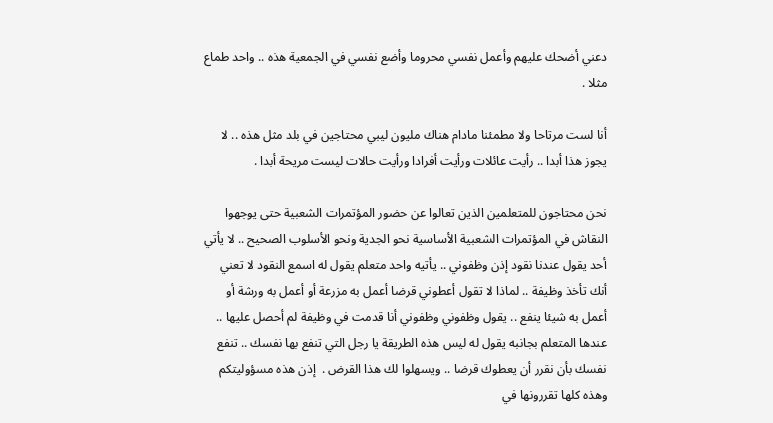دعني أضحك عليهم وأعمل نفسي محروما وأضع نفسي في الجمعية هذه .. واحد طماع مثلا .

أنا لست مرتاحا ولا مطمئنا مادام هناك مليون ليبي محتاجين في بلد مثل هذه .. لا يجوز هذا أبدا .. رأيت عائلات ورأيت أفرادا ورأيت حالات ليست مريحة أبدا .

نحن محتاجون للمتعلمين الذين تعالوا عن حضور المؤتمرات الشعبية حتى يوجهوا النقاش في المؤتمرات الشعبية الأساسية نحو الجدية ونحو الأسلوب الصحيح .. لا يأتي أحد يقول عندنا نقود إذن وظفوني .. يأتيه واحد متعلم يقول له اسمع النقود لا تعني أنك تأخذ وظيفة .. لماذا لا تقول أعطوني قرضا أعمل به مزرعة أو أعمل به ورشة أو أعمل به شيئا ينفع .. يقول وظفوني وظفوني أنا قدمت في وظيفة لم أحصل عليها .. عندها المتعلم بجانبه يقول له ليس هذه الطريقة يا رجل التي تنفع بها نفسك .. تنفع نفسك بأن نقرر أن يعطوك قرضا .. ويسهلوا لك هذا القرض .  إذن هذه مسؤوليتكم وهذه كلها تقررونها في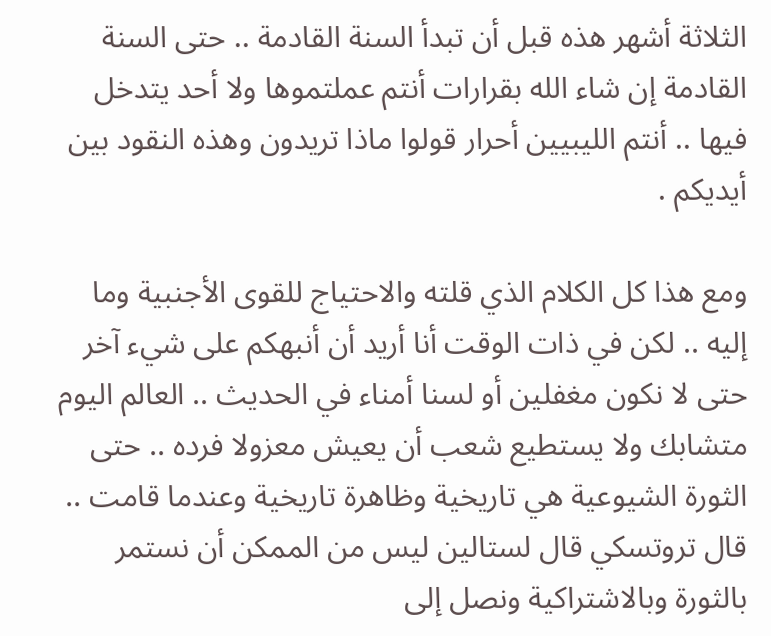الثلاثة أشهر هذه قبل أن تبدأ السنة القادمة .. حتى السنة القادمة إن شاء الله بقرارات أنتم عملتموها ولا أحد يتدخل فيها .. أنتم الليبيين أحرار قولوا ماذا تريدون وهذه النقود بين أيديكم .

ومع هذا كل الكلام الذي قلته والاحتياج للقوى الأجنبية وما إليه .. لكن في ذات الوقت أنا أريد أن أنبهكم على شيء آخر حتى لا نكون مغفلين أو لسنا أمناء في الحديث .. العالم اليوم متشابك ولا يستطيع شعب أن يعيش معزولا فرده .. حتى الثورة الشيوعية هي تاريخية وظاهرة تاريخية وعندما قامت .. قال تروتسكي قال لستالين ليس من الممكن أن نستمر بالثورة وبالاشتراكية ونصل إلى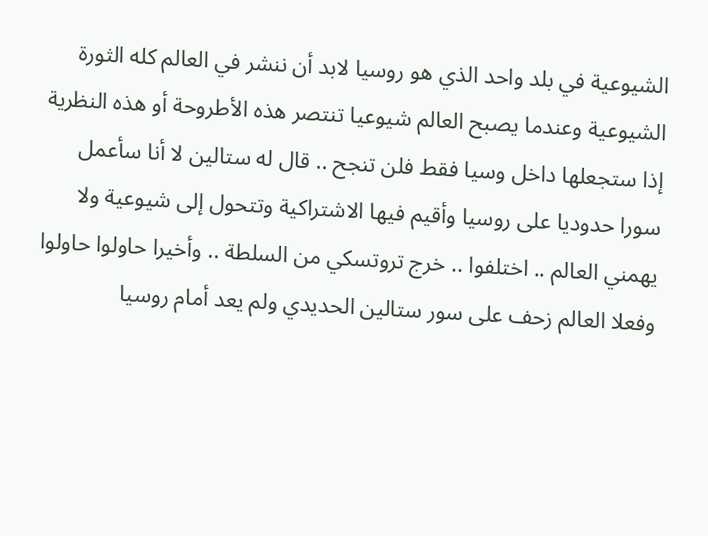الشيوعية في بلد واحد الذي هو روسيا لابد أن ننشر في العالم كله الثورة الشيوعية وعندما يصبح العالم شيوعيا تنتصر هذه الأطروحة أو هذه النظرية إذا ستجعلها داخل وسيا فقط فلن تنجح .. قال له ستالين لا أنا سأعمل سورا حدوديا على روسيا وأقيم فيها الاشتراكية وتتحول إلى شيوعية ولا يهمني العالم .. اختلفوا .. خرج تروتسكي من السلطة .. وأخيرا حاولوا حاولوا وفعلا العالم زحف على سور ستالين الحديدي ولم يعد أمام روسيا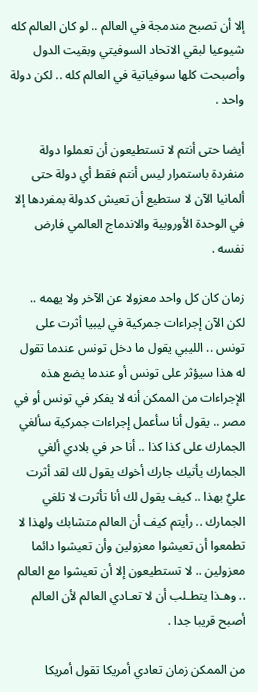إلا أن تصبح مندمجة في العالم .. لو كان العالم كله شيوعيا لبقي الاتحاد السوفيتي وبقيت الدول وأصبحت كلها سوفياتية في العالم كله .. لكن دولة واحد .

أيضا حتى أنتم لا تستطيعون أن تعملوا دولة منفردة باستمرار ليس أنتم فقط أي دولة حتى ألمانيا الآن لا ستطيع أن تعيش كدولة بمفردها إلا في الوحدة الأوروبية والاندماج العالمي فارض نفسه .

زمان كان كل واحد معزولا عن الآخر ولا يهمه .. لكن الآن إجراءات جمركية في ليبيا أثرت على تونس .. الليبي يقول ما دخل تونس عندما تقول له هذا سيؤثر على تونس أو عندما يضع هذه الإجراءات من الممكن أنه لا يفكر في تونس أو في مصر .. يقول أنا سأعمل إجراءات جمركية سألغي الجمارك على كذا كذا .. أنا حر في بلادي ألغي الجمارك يأتيك جارك أخوك يقول لك لقد أثرت عليٌ بهذا .. كيف يقول لك أنا تأثرت لا تلغي الجمارك .. رأيتم كيف أن العالم متشابك ولهذا لا تطمعوا أن تعيشوا معزولين وأن تعيشوا دائما معزولين .. لا تستطيعون إلا أن تعيشوا مع العالم .. وهـذا يتطـلب أن لا تعـادي العالم لأن العالم أصبح قريبا جدا .

من الممكن زمان تعادي أمريكا تقول أمريكا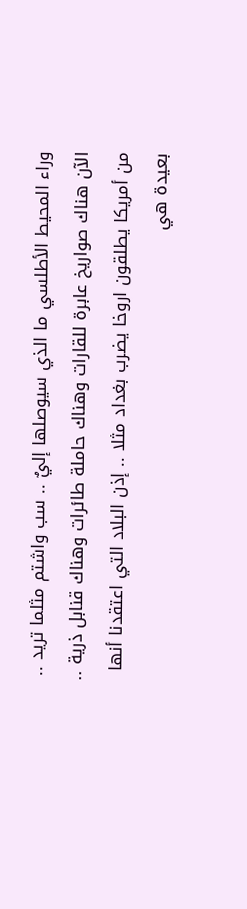وراء المحيط الأطلسي ما الذي سيوصلها إليٌ .. سب واشتم مثلما تريد .. الآن هناك صواريخ عابرة للقارات وهناك حاملة طائرات وهناك قنابل ذرية .. من أمريكا يطلقون اروخا يضرب بغداد مثلا .. إذن البلاد التي اعتقدنا أنها بعيدة هي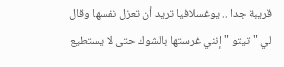قريبة جدا .. يوغسلافيا تريد أن تعزل نفسها وقال لي " تيتو " إنني غرستها بالشوك حتى لا يستطيع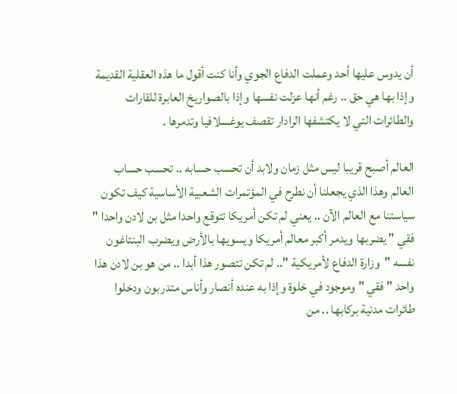أن يدوس عليها أحد وعملت الدفاع الجوي وأنا كنت أقول ما هذه العقلية القديمة وإذا بها هي حق .. رغم أنها عزلت نفسها وإذا بالصواريخ العابرة للقارات والطائرات التي لا يكتشفها الرادار تقصف يوغسلافيا وتدمرها .

العالم أصبح قريبا ليس مثل زمان ولابد أن تحسب حسابه .. تحسب حساب العالم وهذا الذي يجعلنا أن نطرح في المؤتمرات الشعبية الأساسية كيف تكون سياستنا مع العالم الآن .. يعني لم تكن أمريكا تتوقع واحدا مثل بن لادن واحدا " فقي " يضربها ويدمر أكبر معالم أمريكا ويسويها بالأرض ويضرب البنتاغون نفسه "وزارة الدفاع لأمريكية ".. لم تكن تتصور هذا أبدا .. من هو بن لادن هذا واحد " فقي " وموجود في خلوة وإذا به عنده أنصار وأناس متدربون ودخلوا طائرات مدنية بركابها .. من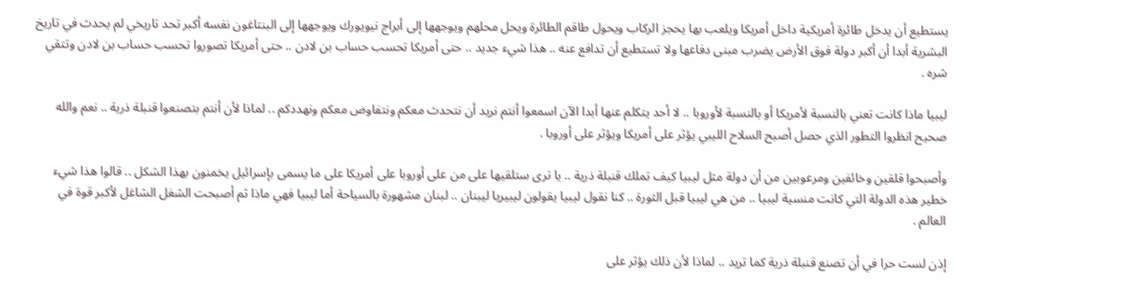يستطيع أن يدخل طائرة أمريكية داخل أمريكا ويلعب بها يحجز الركاب ويحول طاقم الطائرة ويحل محلهم ويوجهها إلى أبراج نيويورك ويوجهها إلى البنتاغون نفسه أكبر تحد تاريخي لم يحدث في تاريخ البشرية أبدا أن أكبر دولة فوق الأرض يضرب مبنى دفاعها ولا تستطيع أن تدافع عنه .. هذا شيء جديد .. حتى أمريكا تحسب حساب بن لادن .. حتى أمريكا تصوروا تحسب حساب بن لادن وتتقي شره .

ليبيا ماذا كانت تعني بالنسبة لأمريكا أو بالنسبة لأوروبا .. لا أحد يتكلم عنها أبدا الآن اسمعوا أنتم نريد أن نتحدث معكم ونتفاوض معكم ونهددكم .. لماذا لأن أنتم بتصنعوا قنبلة ذرية .. نعم والله صحيح انظروا التطور الذي حصل أصبح السلاح الليبي يؤثر على أمريكا ويؤثر على أوروبا .

وأصبحوا قلقين وخائفين ومرعوبين من أن دولة مثل ليبيا كيف تملك قنبلة ذرية .. يا ترى ستلقيها على من على أوروبا على أمريكا على ما يسمى بإسرائيل يخمنون بهذا الشكل .. قالوا هذا شيء خطير هذه الدولة التي كانت منسية ليبيا .. من هي ليبيا قبل الثورة .. كنا نقول ليبيا يقولون ليبيريا ليبنان .. لبنان مشهورة بالسياحة أما ليبيا فهي ماذا ثم أصبحت الشغل الشاغل لأكبر قوة في العالم .

إذن لست حرا في أن تصنع قنبلة ذرية كما تريد .. لماذا لأن ذلك يؤثر على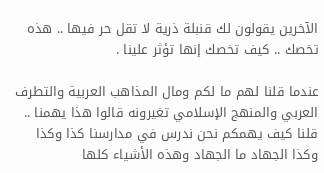الآخرين يقولون لك قنبلة ذرية لا تقل حر فيها .. هذه تخصك .. كيف تخصك إنها تؤثر علينا .

عندما قلنا لهم ما لكم ومال المذاهب العربية والتطرف العربي والمنهج الإسلامي تغيرونه قالوا هذا يهمنا .. قلنا كيف يهمكم نحن ندرس في مدارسنا كذا وكذا وكذا الجهاد ما الجهاد وهذه الأشياء كلها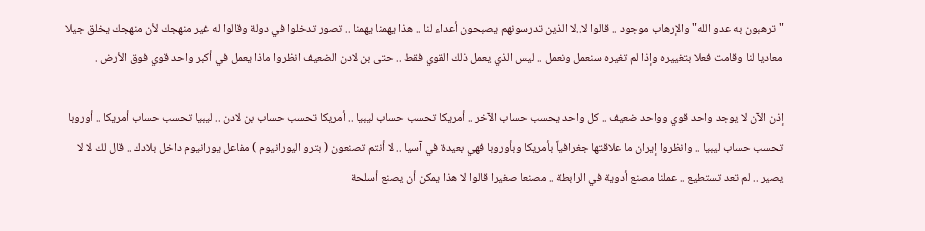"ترهبون به عدو الله" والإرهاب موجود .. قالوا لا..لا الذين تدرسونهم يصبحون أعداء لنا .. هذا يهمنا يهمنا .. تصور تدخلوا في دولة وقالوا له غير منهجك لأن منهجك يخلق جيلا معاديا لنا وقامت فعلا بتغييره وإذا لم تغيره سنعمل ونعمل .. ليس الذي يعمل ذلك القوي فقط .. حتى بن لادن الضعيف انظروا ماذا يعمل في أكبر واحد قوي فوق الأرض .

إذن الآن لا يوجد واحد قوي وواحد ضعيف .. كل واحد يحسب حساب الآخر .. أمريكا تحسب حساب ليبيا .. أمريكا تحسب حساب بن لادن .. ليبيا تحسب حساب أمريكا .. أوروبا تحسب حساب ليبيا .. وانظروا إيران ما علاقتها جغرافياً بأمريكا وبأوروبا فهي بعيدة في آسيا .. لا أنتم تصنعون ( بترو اليورانيوم ) مفاعل يورانيوم داخل بلادك .. قال لك لا لا يصير .. لم تعد تستطيع .. عملنا مصنع أدوية في الرابطة .. مصنعا صغيرا قالوا لا هذا يمكن أن يصنع أسلحة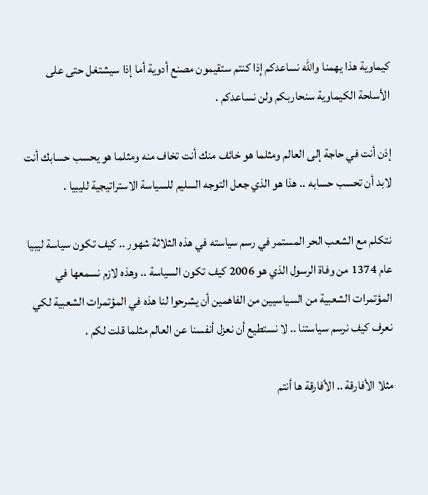كيماوية هذا يهمنا والله نساعدكم إذا كنتم ستقيمون مصنع أدوية أما إذا سيشتغل حتى على الأسلحة الكيماوية سنحاربكم ولن نساعدكم .

إذن أنت في حاجة إلى العالم ومثلما هو خائف منك أنت تخاف منه ومثلما هو يحسب حسابك أنت لابد أن تحسب حسابه .. هذا هو الذي جعل التوجه السليم للسياسة الاستراتيجية لليبيا .

نتكلم مع الشعب الحر المستمر في رسم سياسته في هذه الثلاثة شهور .. كيف تكون سياسة ليبيا عام 1374 من وفاة الرسول الذي هو 2006 كيف تكون السياسة .. وهذه لازم نسمعها في المؤتمرات الشعبية من السياسيين من الفاهمين أن يشرحوا لنا هذه في المؤتمرات الشعبية لكي نعرف كيف نرسم سياستنا .. لا نستطيع أن نعزل أنفسنا عن العالم مثلما قلت لكم .

مثلا الأفارقة .. الأفارقة ها أنتم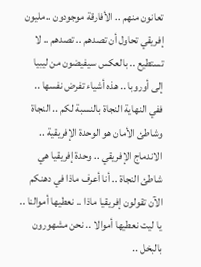تعانون منهم .. الأفارقة موجودون ..مليون إفريقي تحاول أن تصدهم .. تصدهم .. لا تستطيع .. بالعكس سيفيضون من ليبيا إلى أوروبا .. هذه أشياء تفرض نفسها .. ففي النهاية النجاة بالنسبة لكم .. النجاة وشاطئ الأمان هو الوحدة الإفريقية .. الاندماج الإفريقي .. وحدة إفريقيا هي شاطئ النجاة .. أنا أعرف ماذا في دهنكم الآن تقولون إفريقيا ماذا .. نعطيها أموالنا .. يا ليت نعطيها أموالا .. نحن مشهورون بالبخل ..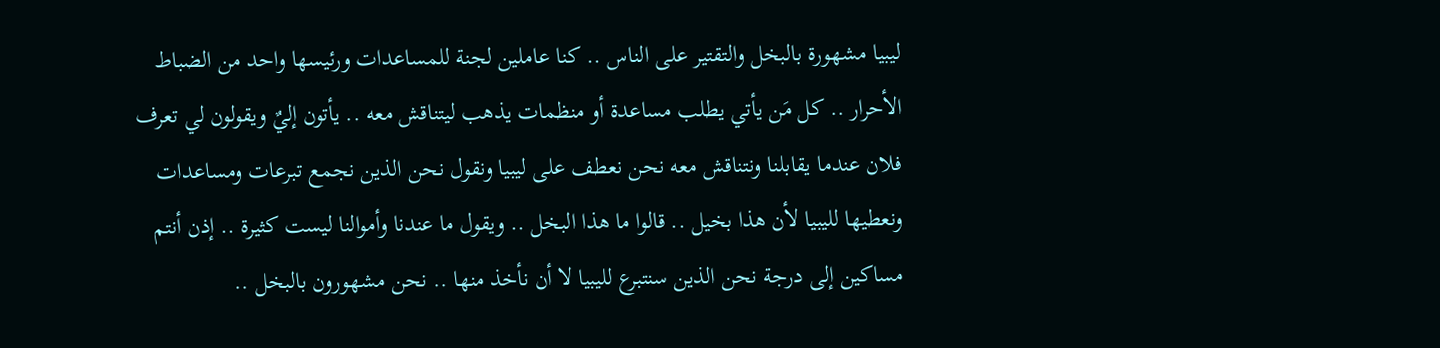ليبيا مشهورة بالبخل والتقتير على الناس .. كنا عاملين لجنة للمساعدات ورئيسها واحد من الضباط الأحرار .. كل مَن يأتي يطلب مساعدة أو منظمات يذهب ليتناقش معه .. يأتون إليٌ ويقولون لي تعرف فلان عندما يقابلنا ونتناقش معه نحن نعطف على ليبيا ونقول نحن الذين نجمع تبرعات ومساعدات ونعطيها لليبيا لأن هذا بخيل .. قالوا ما هذا البخل .. ويقول ما عندنا وأموالنا ليست كثيرة .. إذن أنتم مساكين إلى درجة نحن الذين سنتبرع لليبيا لا أن نأخذ منها .. نحن مشهورون بالبخل ..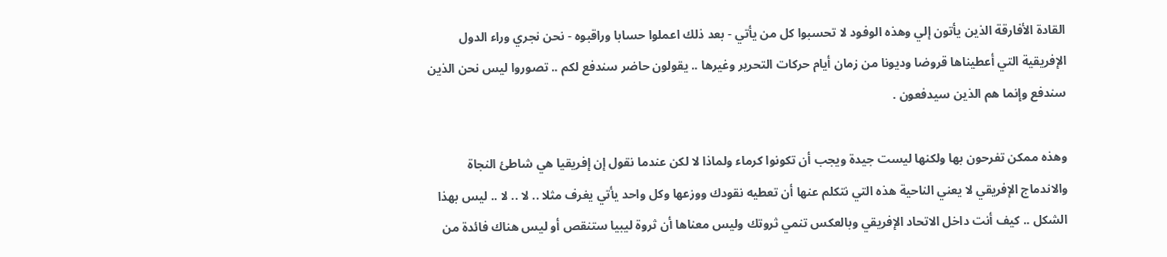القادة الأفارقة الذين يأتون إلي وهذه الوفود لا تحسبوا كل من يأتي - بعد ذلك اعملوا حسابا وراقبوه - نحن نجري وراء الدول الإفريقية التي أعطيناها قروضا وديونا من زمان أيام حركات التحرير وغيرها .. يقولون حاضر سندفع لكم .. تصوروا ليس نحن الذين سندفع وإنما هم الذين سيدفعون .

وهذه ممكن تفرحون بها ولكنها ليست جيدة ويجب أن تكونوا كرماء ولماذا لا لكن عندما نقول إن إفريقيا هي شاطئ النجاة والاندماج الإفريقي لا يعني الناحية هذه التي نتكلم عنها أن تعطيه نقودك ووزعها وكل واحد يأتي يغرف مثلا .. لا .. لا .. ليس بهذا الشكل .. كيف أنت داخل الاتحاد الإفريقي وبالعكس تنمي ثروتك وليس معناها أن ثروة ليبيا ستنقص أو ليس هناك فائدة من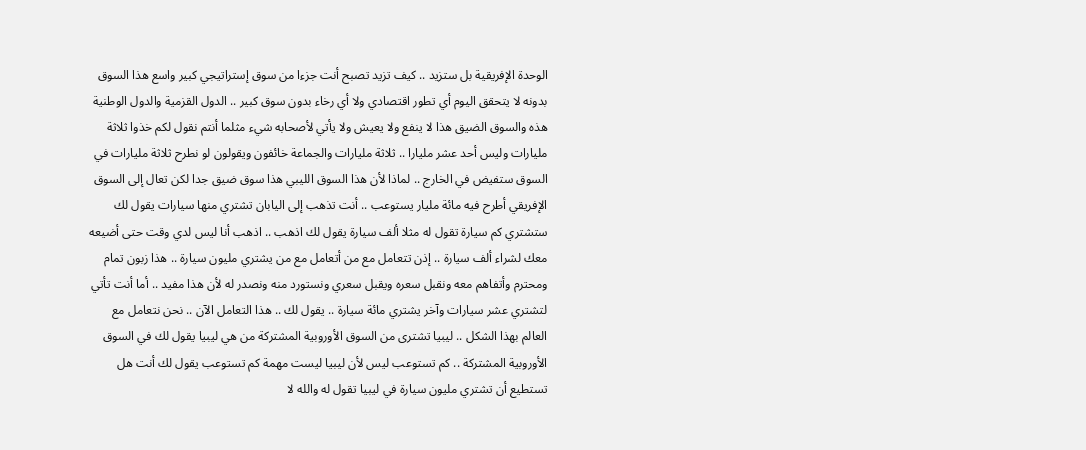الوحدة الإفريقية بل ستزيد .. كيف تزيد تصبح أنت جزءا من سوق إستراتيجي كبير واسع هذا السوق بدونه لا يتحقق اليوم أي تطور اقتصادي ولا أي رخاء بدون سوق كبير .. الدول القزمية والدول الوطنية هذه والسوق الضيق هذا لا ينفع ولا يعيش ولا يأتي لأصحابه شيء مثلما أنتم نقول لكم خذوا ثلاثة مليارات وليس أحد عشر مليارا .. ثلاثة مليارات والجماعة خائفون ويقولون لو نطرح ثلاثة مليارات في السوق ستفيض في الخارج .. لماذا لأن هذا السوق الليبي هذا سوق ضيق جدا لكن تعال إلى السوق الإفريقي أطرح فيه مائة مليار يستوعب .. أنت تذهب إلى اليابان تشتري منها سيارات يقول لك ستشتري كم سيارة تقول له مثلا ألف سيارة يقول لك اذهب .. اذهب أنا ليس لدي وقت حتى أضيعه معك لشراء ألف سيارة .. إذن تتعامل مع من أتعامل مع من يشتري مليون سيارة .. هذا زبون تمام ومحترم وأتفاهم معه ونقبل سعره ويقبل سعري ونستورد منه ونصدر له لأن هذا مفيد .. أما أنت تأتي لتشتري عشر سيارات وآخر يشتري مائة سيارة .. يقول لك .. هذا التعامل الآن .. نحن نتعامل مع العالم بهذا الشكل .. ليبيا تشترى من السوق الأوروبية المشتركة من هي ليبيا يقول لك في السوق الأوروبية المشتركة .. كم تستوعب ليس لأن ليبيا ليست مهمة كم تستوعب يقول لك أنت هل تستطيع أن تشتري مليون سيارة في ليبيا تقول له والله لا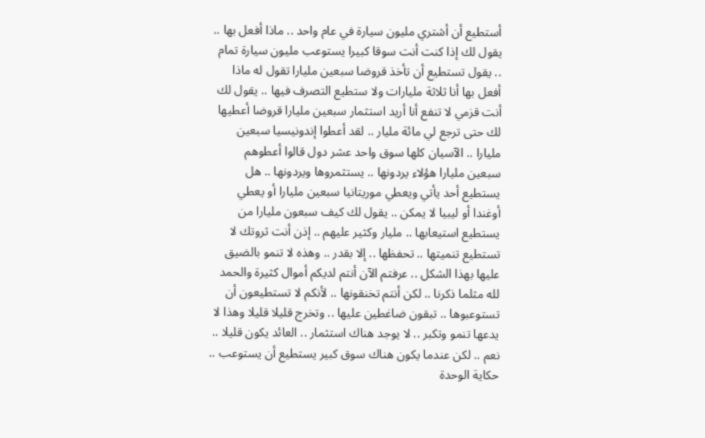أستطيع أن أشتري مليون سيارة في عام واحد .. ماذا أفعل بها .. يقول لك إذا كنت أنت سوقا كبيرا يستوعب مليون سيارة تمام .. يقول تستطيع أن تأخذ قروضا سبعين مليارا تقول له ماذا أفعل بها أنا ثلاثة مليارات ولا ستطيع التصرف فيها .. يقول لك أنت قزمي لا تنفع أنا أريد استثمار سبعين مليارا قروضا أعطيها لك حتى ترجع لي مائة مليار .. لقد أعطوا إندونيسيا سبعين مليارا .. الآسيان كلها سوق واحد عشر دول قالوا أعطوهم سبعين مليارا هؤلاء يردونها .. يستثمروها ويردونها .. هل يستطيع أحد يأتي ويعطي موريتانيا سبعين مليارا أو يعطي أوغندا أو ليبيا لا يمكن .. يقول لك كيف سبعون مليارا من يستطيع استيعابها .. مليار وكثير عليهم .. إذن أنت ثروتك لا تستطيع تنميتها .. تحفظها .. إلا بقدر .. وهذه لا تنمو بالضيق عليها بهذا الشكل .. عرفتم الآن أنتم لديكم أموال كثيرة والحمد لله مثلما ذكرنا .. لكن أنتم تخنقونها .. لأنكم لا تستطيعون أن تستوعبوها .. تبقون ضاغطين عليها .. وتخرج قليلا قليلا وهذا لا يدعها تنمو وتكبر .. لا يوجد هناك استثمار .. العائد يكون قليلا .. نعم .. لكن عندما يكون هناك سوق كبير يستطيع أن يستوعب .. حكاية الوحدة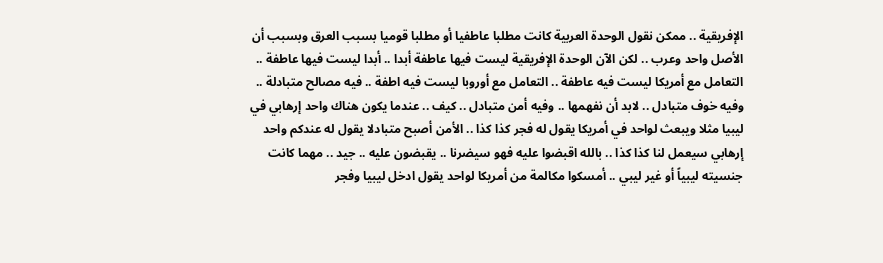الإفريقية .. ممكن نقول الوحدة العربية كانت مطلبا عاطفيا أو مطلبا قوميا بسبب العرق وبسبب أن الأصل واحد وعرب .. لكن الآن الوحدة الإفريقية ليست فيها عاطفة أبدا .. أبدا ليست فيها عاطفة .. التعامل مع أمريكا ليست فيه عاطفة .. التعامل مع أوروبا ليست فيه اطفة .. فيه مصالح متبادلة .. وفيه خوف متبادل .. لابد أن نفهمها .. وفيه أمن متبادل .. كيف .. عندما يكون هناك واحد إرهابي في ليبيا مثلا ويبعث لواحد في أمريكا يقول له فجر كذا كذا .. الأمن أصبح متبادلا يقول له عندكم واحد إرهابي سيعمل لنا كذا كذا .. بالله اقبضوا عليه فهو سيضرنا .. يقبضون عليه .. جيد .. مهما كانت جنسيته ليبياً أو غير ليبي .. أمسكوا مكالمة من أمريكا لواحد يقول ادخل ليبيا وفجر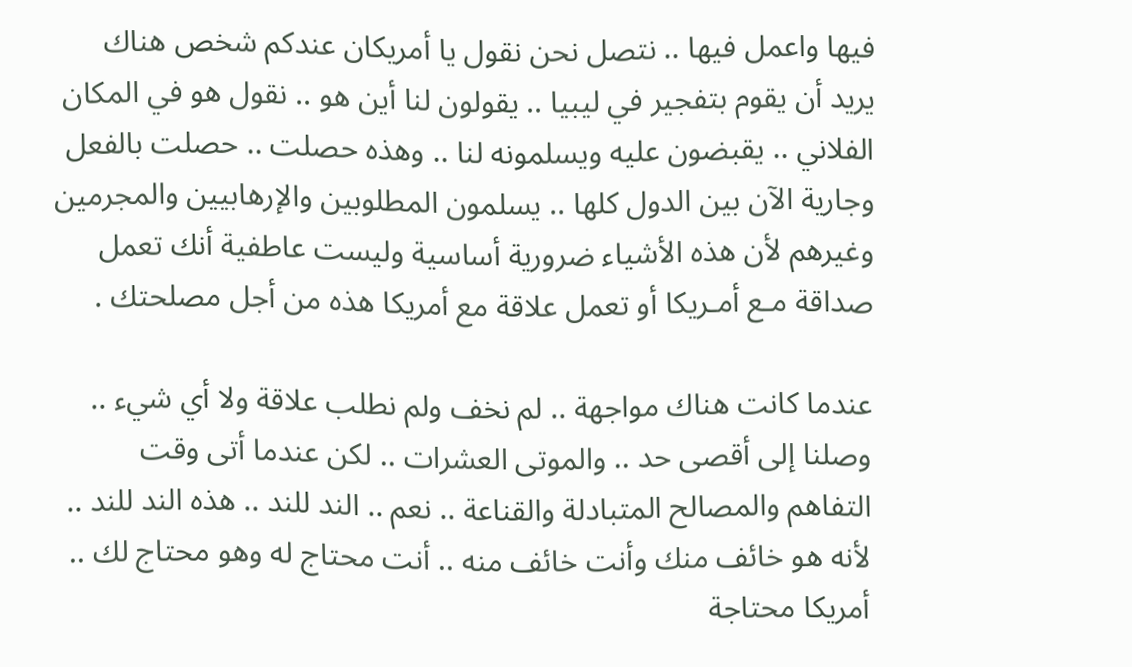فيها واعمل فيها .. نتصل نحن نقول يا أمريكان عندكم شخص هناك يريد أن يقوم بتفجير في ليبيا .. يقولون لنا أين هو .. نقول هو في المكان الفلاني .. يقبضون عليه ويسلمونه لنا .. وهذه حصلت .. حصلت بالفعل وجارية الآن بين الدول كلها .. يسلمون المطلوبين والإرهابيين والمجرمين وغيرهم لأن هذه الأشياء ضرورية أساسية وليست عاطفية أنك تعمل صداقة مـع أمـريكا أو تعمل علاقة مع أمريكا هذه من أجل مصلحتك .

عندما كانت هناك مواجهة .. لم نخف ولم نطلب علاقة ولا أي شيء .. وصلنا إلى أقصى حد .. والموتى العشرات .. لكن عندما أتى وقت التفاهم والمصالح المتبادلة والقناعة .. نعم .. الند للند .. هذه الند للند .. لأنه هو خائف منك وأنت خائف منه .. أنت محتاج له وهو محتاج لك .. أمريكا محتاجة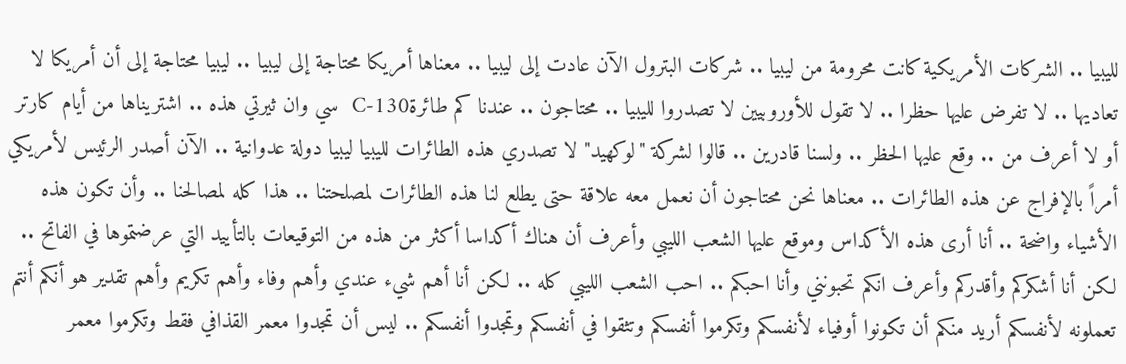لليبيا .. الشركات الأمريكية كانت محرومة من ليبيا .. شركات البترول الآن عادت إلى ليبيا .. معناها أمريكا محتاجة إلى ليبيا .. ليبيا محتاجة إلى أن أمريكا لا تعاديها .. لا تفرض عليها حظرا .. لا تقول للأوروبيين لا تصدروا لليبيا .. محتاجون .. عندنا كم طائرةC-130  سي وان ثيرتي هذه .. اشتريناها من أيام كارتر أو لا أعرف من .. وقع عليها الحظر .. ولسنا قادرين .. قالوا لشركة "لوكهيد" لا تصدري هذه الطائرات لليبيا ليبيا دولة عدوانية .. الآن أصدر الرئيس لأمريكي أمراً بالإفراج عن هذه الطائرات .. معناها نحن محتاجون أن نعمل معه علاقة حتى يطلع لنا هذه الطائرات لمصلحتنا .. هذا كله لمصالحنا .. وأن تكون هذه الأشياء واضحة .. أنا أرى هذه الأكداس وموقع عليها الشعب الليبي وأعرف أن هناك أكداسا أكثر من هذه من التوقيعات بالتأييد التي عرضتموها في الفاتح .. لكن أنا أشكركم وأقدركم وأعرف انكم تحبونني وأنا احبكم .. احب الشعب الليبي كله .. لكن أنا أهم شيء عندي وأهم وفاء وأهم تكريم وأهم تقدير هو أنكم أنتم تعملونه لأنفسكم أريد منكم أن تكونوا أوفياء لأنفسكم وتكرموا أنفسكم وتثقوا في أنفسكم وتمجدوا أنفسكم .. ليس أن تمجدوا معمر القذافي فقط وتكرموا معمر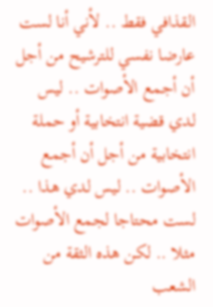القذافي فقط .. لأني أنا لست عارضا نفسي للترشيح من أجل أن أجمع الأصوات .. ليس لدي قضية انتخابية أو حملة انتخابية من أجل أن أجمع الأصوات .. ليس لدي هذا .. لست محتاجا لجمع الأصوات مثلا .. لكن هذه الثقة من الشعب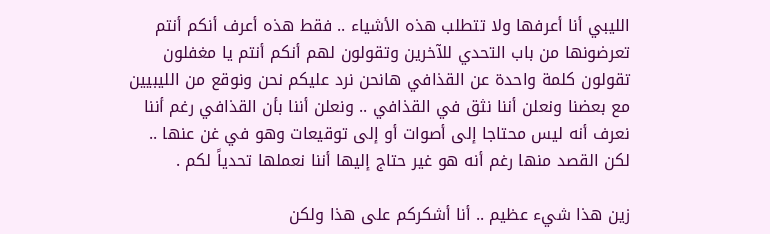الليبي أنا أعرفها ولا تتطلب هذه الأشياء .. فقط هذه أعرف أنكم أنتم تعرضونها من باب التحدي للآخرين وتقولون لهم أنكم أنتم يا مغفلون تقولون كلمة واحدة عن القذافي هانحن نرد عليكم نحن ونوقع من الليبيين مع بعضنا ونعلن أننا نثق في القذافي .. ونعلن أننا بأن القذافي رغم أننا نعرف أنه ليس محتاجا إلى أصوات أو إلى توقيعات وهو في غن عنها .. لكن القصد منها رغم أنه هو غير حتاج إليها أننا نعملها تحدياً لكم .

زين هذا شيء عظيم .. أنا أشكركم على هذا ولكن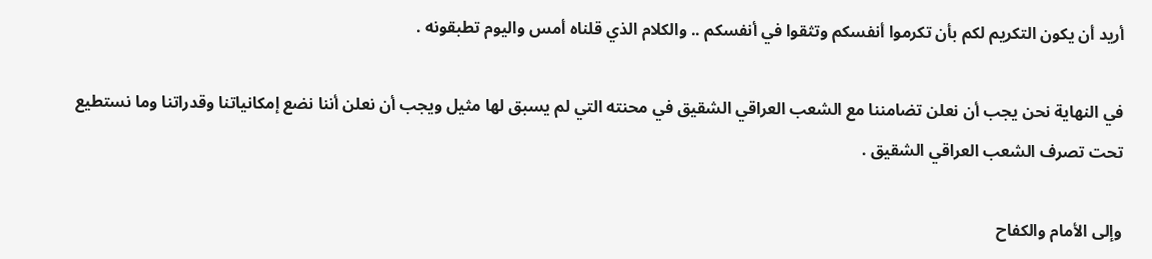أريد أن يكون التكريم لكم بأن تكرموا أنفسكم وتثقوا في أنفسكم .. والكلام الذي قلناه أمس واليوم تطبقونه .

في النهاية نحن يجب أن نعلن تضامننا مع الشعب العراقي الشقيق في محنته التي لم يسبق لها مثيل ويجب أن نعلن أننا نضع إمكانياتنا وقدراتنا وما نستطيع تحت تصرف الشعب العراقي الشقيق .

وإلى الأمام والكفاح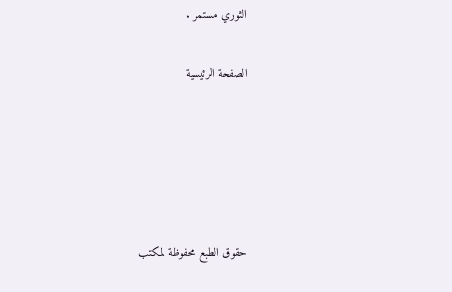الثوري مستمر .

الصفحة الرئيسية





حقوق الطبع محفوظة لمكتب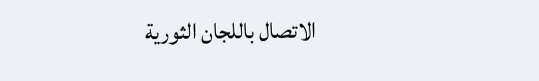الاتصال باللجان الثورية